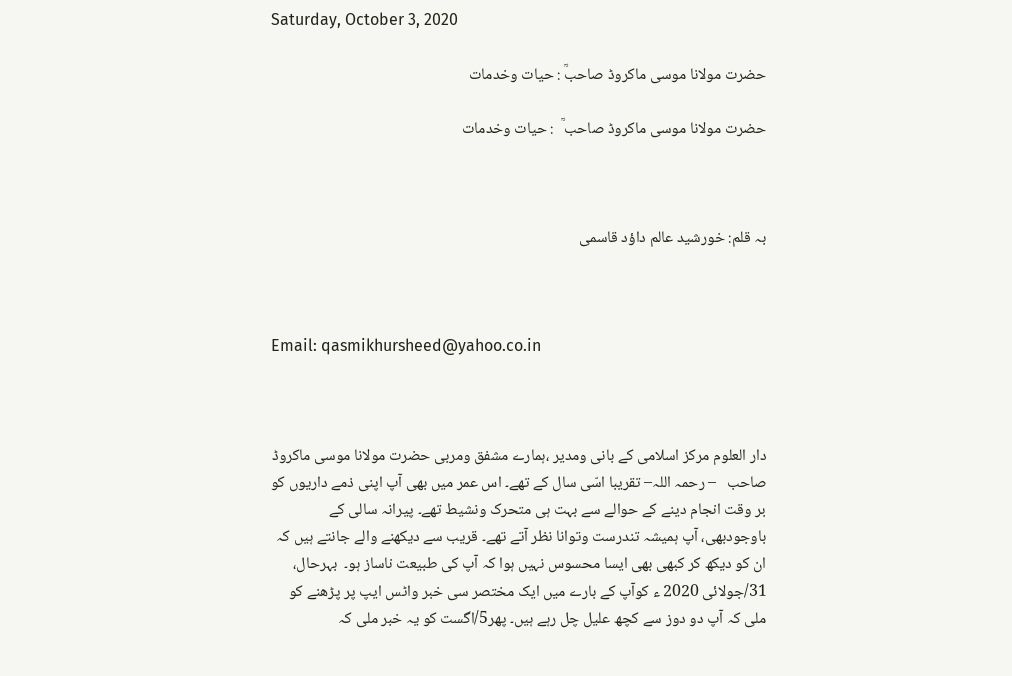Saturday, October 3, 2020

حضرت مولانا موسی ماکروڈ صاحبؒ : حیات وخدمات

حضرت مولانا موسی ماکروڈ صاحب ؒ  : حیات وخدمات



بہ قلم: خورشید عالم داؤد قاسمی



Email: qasmikhursheed@yahoo.co.in



دار العلوم مرکز اسلامی کے بانی ومدیر ،ہمارے مشفق ومربی حضرت مولانا موسی ماکروڈ صاحب   – رحمہ اللہ– تقریبا اسّی سال کے تھے۔ اس عمر میں بھی آپ اپنی ذمے داریوں کو بر وقت انجام دینے کے حوالے سے بہت ہی متحرک ونشیط تھے۔ پیرانہ سالی کے باوجودبھی، آپ ہمیشہ تندرست وتوانا نظر آتے تھے۔ قریب سے دیکھنے والے جانتے ہیں کہ ان کو دیکھ کر کبھی بھی ایسا محسوس نہیں ہوا کہ آپ کی طبیعت ناساز ہو۔  بہرحال، 31/جولائی 2020 ء کوآپ کے بارے میں ایک مختصر سی خبر واٹس ایپ پر پڑھنے کو ملی کہ آپ دو دوز سے کچھ علیل چل رہے ہیں۔ پھر5/اگست کو یہ خبر ملی کہ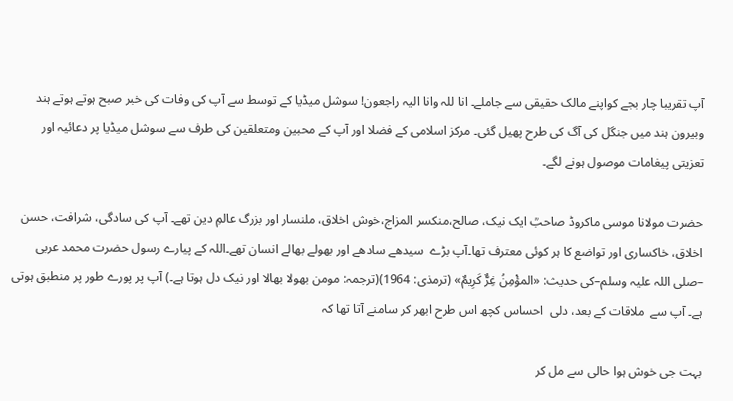آپ تقریبا چار بجے کواپنے مالک حقیقی سے جاملے۔ انا للہ وانا الیہ راجعون! سوشل میڈیا کے توسط سے آپ کی وفات کی خبر صبح ہوتے ہوتے ہند وبیرون ہند میں جنگل کی آگ کی طرح پھیل گئی۔ مرکز اسلامی کے فضلا اور آپ کے محبین ومتعلقین کی طرف سے سوشل میڈیا پر دعائیہ اور  تعزیتی پیغامات موصول ہونے لگے۔

حضرت مولانا موسی ماکروڈ صاحبؒ ایک نیک، صالح،منکسر المزاج،خوش اخلاق، ملنسار اور بزرگ عالمِ دین تھے۔ آپ کی سادگی، شرافت، حسن اخلاق، خاکساری اور تواضع کا ہر کوئی معترف تھا۔آپ بڑے  سیدھے سادھے اور بھولے بھالے انسان تھے۔اللہ کے پیارے رسول حضرت محمد عربی –صلی اللہ علیہ وسلم–کی حدیث: «المؤْمِنُ غِرٌّ كَرِيمٌ» (ترمذی: 1964)(ترجمہ: مومن بھولا بھالا اور نیک دل ہوتا ہے۔) آپ پر پورے طور پر منطبق ہوتی ہے۔ آپ سے  ملاقات کے بعد، دلی  احساس کچھ اس طرح ابھر کر سامنے آتا تھا کہ

بہت جی خوش ہوا حالی سے مل کر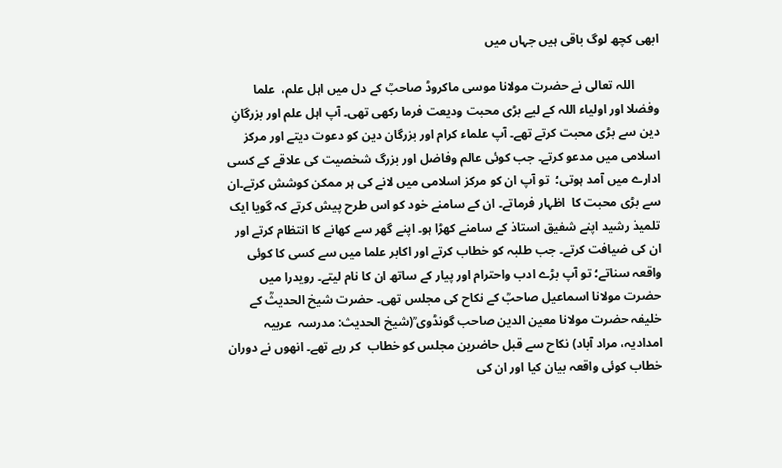ابھی کچھ لوگ باقی ہیں جہاں میں

        اللہ تعالی نے حضرت مولانا موسی ماکروڈ صاحبؒ کے دل میں اہل علم،  علما وفضلا اور اولیاء اللہ کے لیے بڑی محبت ودیعت فرما رکھی تھی۔ آپ اہل علم اور بزرگانِ دین سے بڑی محبت کرتے تھے۔ آپ علماء کرام اور بزرگان دین کو دعوت دیتے اور مرکز اسلامی میں مدعو کرتے۔ جب کوئی عالم وفاضل اور بزرگ شخصیت کی علاقے کے کسی ادارے میں آمد ہوتی؛  تو آپ ان کو مرکز اسلامی میں لانے کی ہر ممکن کوشش کرتے۔ان سے بڑی محبت کا  اظہار فرماتے۔ ان کے سامنے خود کو اس طرح پیش کرتے کہ گویا ایک تلمیذ رشید اپنے شفیق استاذ کے سامنے کھڑا ہو۔ اپنے گھر سے کھانے کا انتظام کرتے اور ان کی ضیافت کرتے۔ جب طلبہ کو خطاب کرتے اور اکابر علما میں سے کسی کا کوئی واقعہ سناتے؛ تو آپ بڑے ادب واحترام اور پیار کے ساتھ ان کا نام لیتے۔ رویدرا میں حضرت مولانا اسماعیل صاحبؒ کے نکاح کی مجلس تھی۔ حضرت شیخ الحدیثؒ کے خلیفہ حضرت مولانا معین الدین صاحب گونڈوی ؒ(شیخ الحدیث: مدرسہ  عربیہ امدادیہ، مراد آباد) نکاح سے قبل حاضرین مجلس کو خطاب  کر رہے تھے۔ انھوں نے دوران خطاب کوئی واقعہ بیان کیا اور ان کی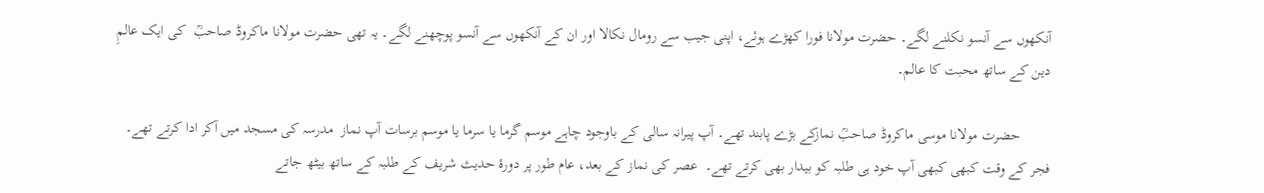آنکھوں سے آنسو نکلنے لگے۔ حضرت مولانا فورا کھڑے ہوئے، اپنی جیب سے رومال نکالا اور ان کے آنکھوں سے آنسو پوچھنے لگے۔ یہ تھی حضرت مولانا ماکروڈ صاحبؒ  کی ایک عالمِ دین کے ساتھ محبت کا عالم۔

        حضرت مولانا موسی ماکروڈ صاحبؒ نمازکے بڑے پابند تھے۔ آپ پیرانہ سالی کے باوجود چاہے موسم گرما یا سرما یا موسم برسات آپ نماز  مدرسہ کی مسجد میں آکر ادا کرتے تھے۔  فجر کے وقت کبھی کبھی آپ خود ہی طلبہ کو بیدار بھی کرتے تھے۔  عصر کی نماز کے بعد، عام طور پر دورۂ حدیث شریف کے طلبہ کے ساتھ بیٹھ جاتے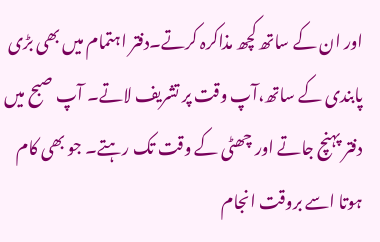اور ان کے ساتھ کچھ مذاکرہ کرتے۔دفتر اہتمام میں بھی بڑی پابندی کے ساتھ،آپ وقت پر تشریف لاتے۔ آپ صبح میں دفتر پہنچ جاتے اور چھٹی کے وقت تک رہتے۔ جو بھی کام ہوتا اسے بروقت انجام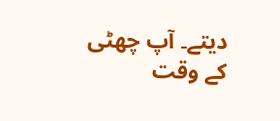دیتے۔ آپ چھٹی کے وقت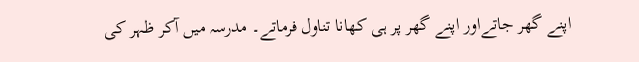اپنے گھر جاتےاور اپنے گھر پر ہی کھانا تناول فرماتے۔ مدرسہ میں آکر ظہر کی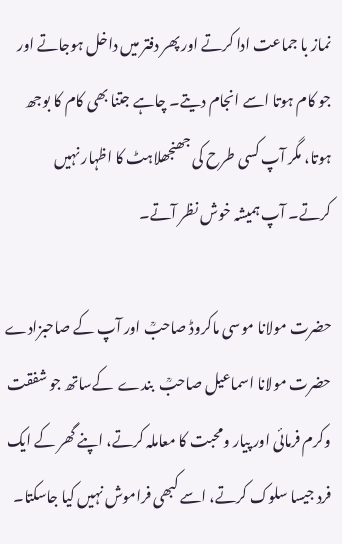نماز با جماعت ادا کرتے اور پھر دفتر میں داخل ہوجاتے اور  جو کام ہوتا اسے انجام دیتے۔ چاہے جتنا بھی کام کا بوجھ ہوتا، مگر آپ کسی طرح کی جھنجھلاہٹ کا اظہار نہیں کرتے۔ آپ ہمیشہ خوش نظر آتے۔

حضرت مولانا موسی ماکروڈ صاحبؒ اور آپ کے صاحبزادے حضرت مولانا اسماعیل صاحبؒ  بندے  کےساتھ جو شفقت وکرم فرمائی اور پیار ومحبت کا معاملہ کرتے، اپنے گھر کے ایک فرد جیسا سلوک کرتے، اسے کبھی فراموش نہیں کیا جاسکتا۔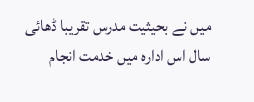میں نے بحیثیت مدرس تقریبا ڈھائی سال اس ادارہ میں خدمت انجام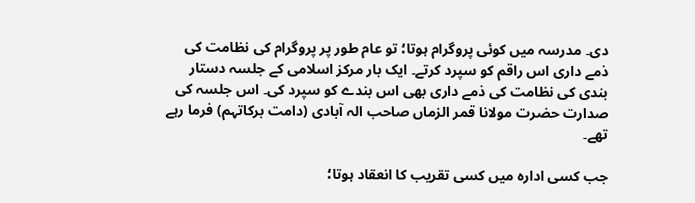دی۔ مدرسہ میں کوئی پروگرام ہوتا؛ تو عام طور پر پروگرام کی نظامت کی ذمے داری اس راقم کو سپرد کرتے۔ ایک بار مرکز اسلامی کے جلسہ دستار بندی کی نظامت کی ذمے داری بھی اس بندے کو سپرد کی۔ اس جلسہ کی صدارت حضرت مولانا قمر الزماں صاحب الہ آبادی (دامت برکاتہم) فرما رہے تھے۔

جب کسی ادارہ میں کسی تقریب کا انعقاد ہوتا؛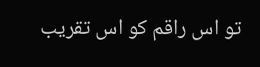تو اس راقم کو اس تقریب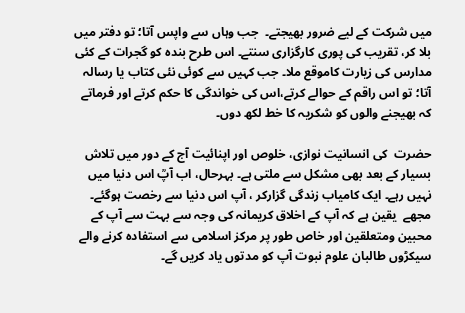میں شرکت کے لیے ضرور بھیجتے۔  جب وہاں سے واپس آتا؛ تو دفتر میں بلا کر، تقریب کی پوری کارگزاری سنتے۔ اس طرح بندہ کو گجرات کے کئی مدارس کی زیارت کاموقع ملا۔ جب کہیں سے کوئی نئی کتاب یا رسالہ آتا؛ تو اس راقم کے حوالے کرتے،اس کی خواندگی کا حکم کرتے اور فرماتے کہ بھیجنے والوں کو شکریہ کا خط لکھ دوں۔

حضرت  کی انسانیت نوازی، خلوص اور اپنائیت آج کے دور میں تلاش بسیار کے بعد بھی مشکل سے ملتی ہے۔ بہرحال، اب آپؒ اس دنیا میں نہیں رہے۔ ایک کامیاب زندگی گزارکر ، آپ اس دنیا سے رخصت ہوگئے۔ مجھے  یقین ہے کہ آپ کے اخلاق کریمانہ کی وجہ سے بہت سے آپ کے محبین ومتعلقین اور خاص طور پر مرکز اسلامی سے استفادہ کرنے والے سیکڑوں طالبان علوم نبوت آپ کو مدتوں یاد کریں گے۔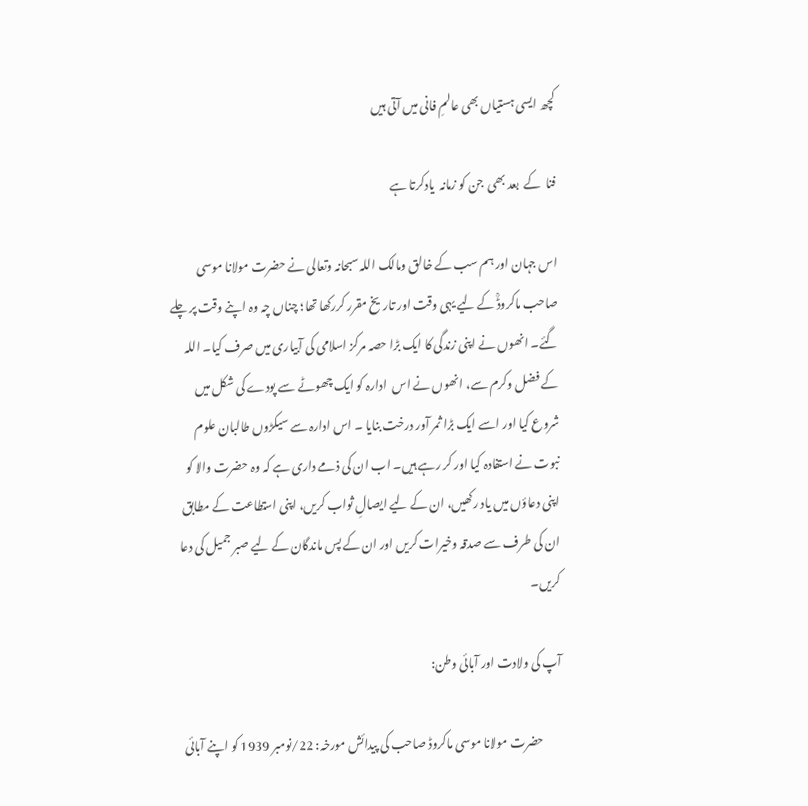کچھ ایسی ہستیاں بھی عالمِ فانی میں آتی ہیں

فنا  کے  بعد بھی  جن کو زمانہ  یادکرتا ہے

اس جہان اور ہم سب کے خالق ومالک اللہ سبحانہ وتعالی نے حضرت مولانا موسی صاحب ماکروڈؒ کے لیے یہی وقت اور تاریخ مقرر کررکھا تھا؛ چناں چہ وہ اپنے وقت پر چلے گئے۔ انھوں نے اپنی زندگی کا ایک بڑا حصہ مرکز اسلامی کی آبیاری میں صرف کیا۔ اللہ کے فضل وکرم سے، انھوں نے اس  ادارہ کو ایک چھوٹے سے پودے کی شکل میں شروع کیا اور اسے ایک بڑا ثمر آور درخت بنایا ۔ اس ادارہ سے سیکڑوں طالبان علوم نبوت نے استفادہ کیا اور کر رہے ہیں۔ اب ان کی ذمے داری ہے کہ وہ حضرت والا کو اپنی دعاؤں میں یاد رکھیں، ان کے لیے ایصالِ ثواب کریں، اپنی استطاعت کے مطابق ان کی طرف سے صدقہ وخیرات کریں اور ان کے پس ماندگان کے لیے صبر جمیل کی دعا کریں۔

آپ کی ولادت اور آبائی وطن:

        حضرت مولانا موسی ماکروڈ صاحب کی پیدائش مورخہ: 22/نومبر 1939 کو اپنے آبائی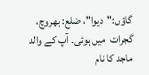گاؤں:"دیوا"، ضلع: بھروچ، گجرات  میں ہوئی۔ آپ کے والد ماجد کا نام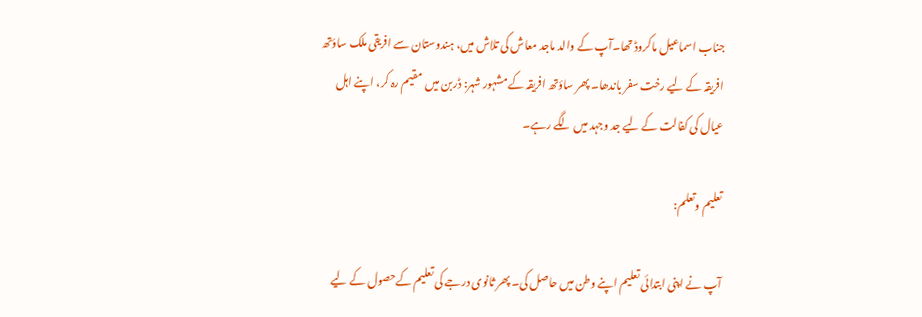جناب اسماعیل ماکروڈ تھا۔آپ کے والد ماجد معاش کی تلاش میں، ہندوستان سے افریقی ملک ساؤتھ افریقہ کے لیے رخت سفر باندھا۔ پھر ساؤتھ افریقہ کے مشہور شہر: ڈربن میں  مقیم رہ کر، اپنے اہل عیال کی کفالت کے لیے جد وجہد میں لگے رہے۔

تعلیم وتعلم:

آپ نے اپنی ابتدائی تعلیم اپنے وطن میں حاصل کی۔ پھر ثانوی درجے کی تعلیم کےحصول کے لیے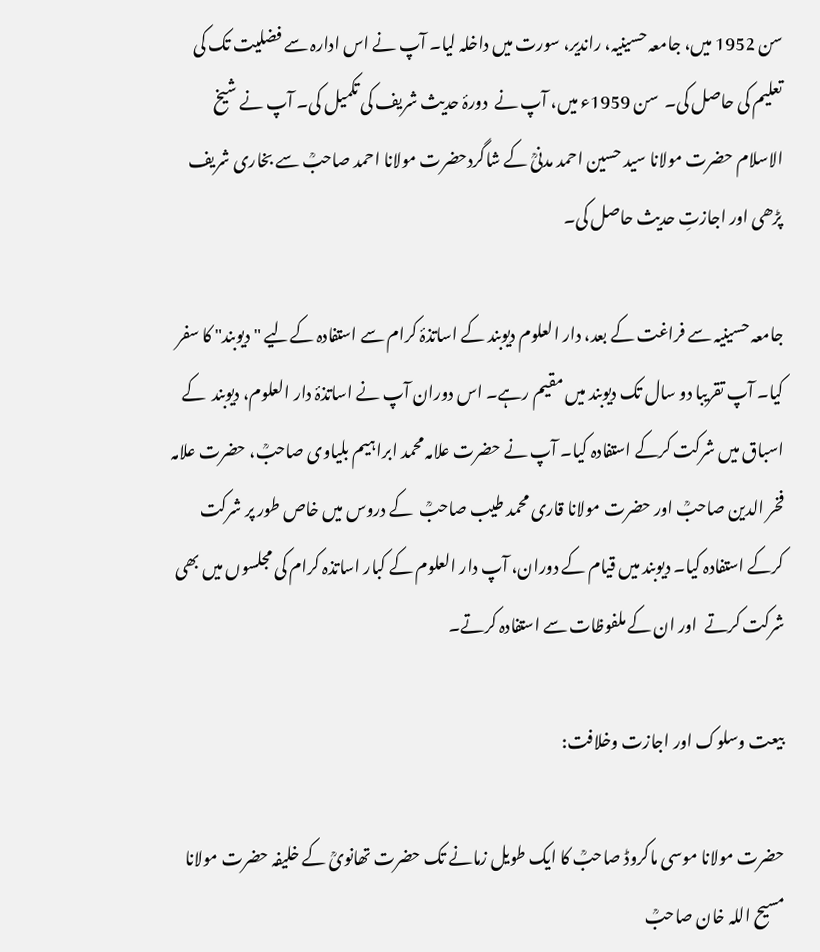سن 1952 میں، جامعہ حسینیہ، راندیر، سورت میں داخلہ لیا۔ آپ نے اس ادارہ سے فضلیت تک کی تعلیم کی حاصل کی۔  سن 1959ء میں، آپ نے  دورۂ حدیث شریف کی تکمیل کی۔ آپ نے شیخ الاسلام حضرت مولانا سید حسین احمد مدنیؒ کے شاگردحضرت مولانا احمد صاحبؒ سے بخاری شریف پڑھی اور اجازتِ حدیث حاصل کی۔

جامعہ حسینیہ سے فراغت کے بعد، دار العلوم دیوبند کے اساتذۂ کرام سے استفادہ کےلیے "دیوبند" کا سفر کیا۔ آپ تقریبا دو سال تک دیوبند میں مقیم رہے۔ اس دوران آپ نے اساتذۂ دار العلوم، دیوبند  کے اسباق میں شرکت کرکے استفادہ کیا۔ آپ نے حضرت علامہ محمد ابراہیم بلیاوی صاحبؒ، حضرت علامہ فخر الدین صاحبؒ اور حضرت مولانا قاری محمد طیب صاحبؒ  کے دروس میں خاص طور پر شرکت کرکے استفادہ کیا۔ دیوبند میں قیام کے دوران، آپ دار العلوم کے کبار اساتذہ کرام کی مجلسوں میں بھی شرکت کرتے  اور ان کے ملفوظات سے استفادہ کرتے۔

بیعت وسلوک اور اجازت وخلافت:

حضرت مولانا موسی ماکروڈ صاحبؒ کا ایک طویل زمانے تک حضرت تھانویؒ کے خلیفہ حضرت مولانا مسیح اللہ خان صاحبؒ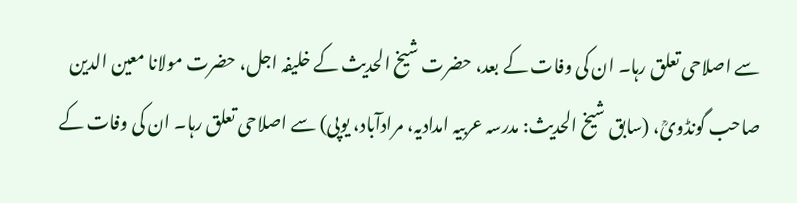سے اصلاحی تعلق رہا۔ ان کی وفات کے بعد، حضرت شیخ الحدیث کے خلیفہ اجل، حضرت مولانا معین الدین صاحب گونڈویؒ، (سابق شیخ الحدیث: مدرسہ عربیہ امدادیہ، مرادآباد، یوپی) سے اصلاحی تعلق رہا۔ ان کی وفات کے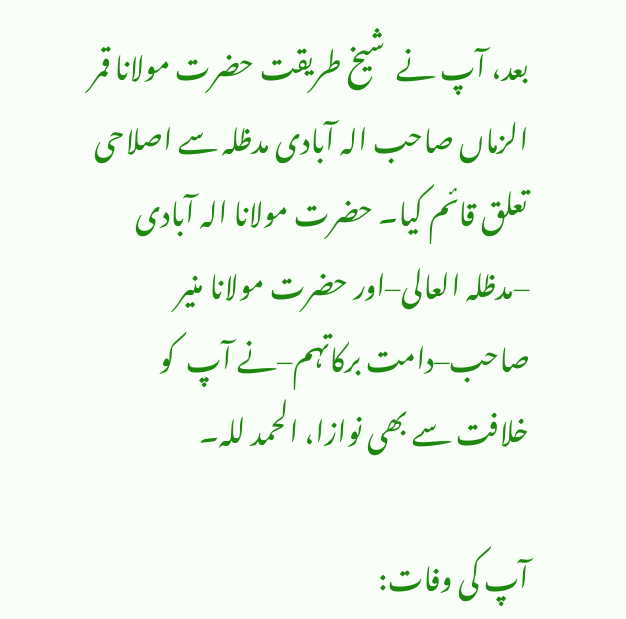بعد، آپ نے  شیخ طریقت حضرت مولانا قمر الزماں صاحب الہ آبادی مدظلہ سے اصلاحی تعلق قائم کیا۔ حضرت مولانا الہ آبادی –مدظلہ العالی–اور حضرت مولانا منیر صاحب–دامت برکاتہم–نے آپ  کو خلافت سے بھی نوازا، الحمد للہ۔

آپ کی وفات: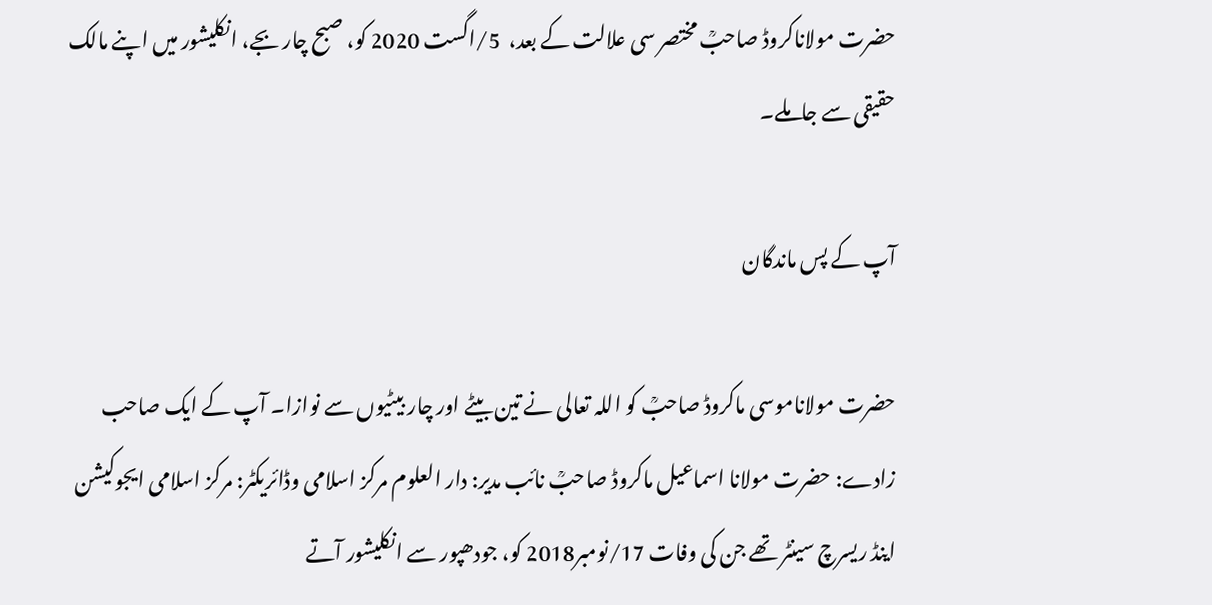حضرت مولاناکروڈ صاحبؒ مختصر سی علالت کے بعد،  5/اگست 2020 کو، صبح چار بجے، انکلیشور میں اپنے مالک حقیقی سے جاملے۔

آپ کے پس ماندگان

حضرت مولاناموسی ماکروڈ صاحبؒ کو اللہ تعالی نے تین بیٹے اور چار بیٹیوں سے نوازا۔ آپ کے ایک صاحب زادے: حضرت مولانا اسماعیل ماکروڈ صاحبؒ نائب مدیر: دار العلوم مرکز اسلامی وڈائریکٹر: مرکز اسلامی ایجوکیشن اینڈ ریسرچ سینٹر تھے جن کی وفات 17/نومبر2018 کو، جودھپور سے انکلیشور آتے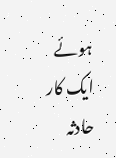ہوئے ایک کار حادثہ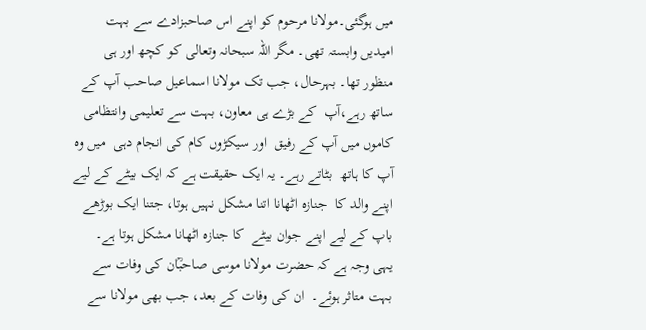میں ہوگئی۔مولانا مرحوم کو اپنے اس صاحبزادے سے بہت امیدیں وابستہ تھی۔ مگر اللہ سبحانہ وتعالی کو کچھ اور ہی منظور تھا۔ بہرحال، جب تک مولانا اسماعیل صاحب آپ کے ساتھ رہے،آپ  کے بڑے ہی معاون، بہت سے تعلیمی وانتظامی کاموں میں آپ کے رفیق  اور سیکڑوں کام کی انجام دہی  میں وہ آپ کا ہاتھ  بٹاتے رہے۔ یہ ایک حقیقت ہے کہ ایک بیٹے کے لیے اپنے والد کا  جنازہ اٹھانا اتنا مشکل نہیں ہوتا، جتنا ایک بوڑھے باپ کے لیے اپنے جوان بیٹے  کا جنازہ اٹھانا مشکل ہوتا ہے۔  یہی وجہ ہے کہ حضرت مولانا موسی صاحبؒان کی وفات سے بہت متاثر ہوئے۔  ان کی وفات کے بعد، جب بھی مولانا سے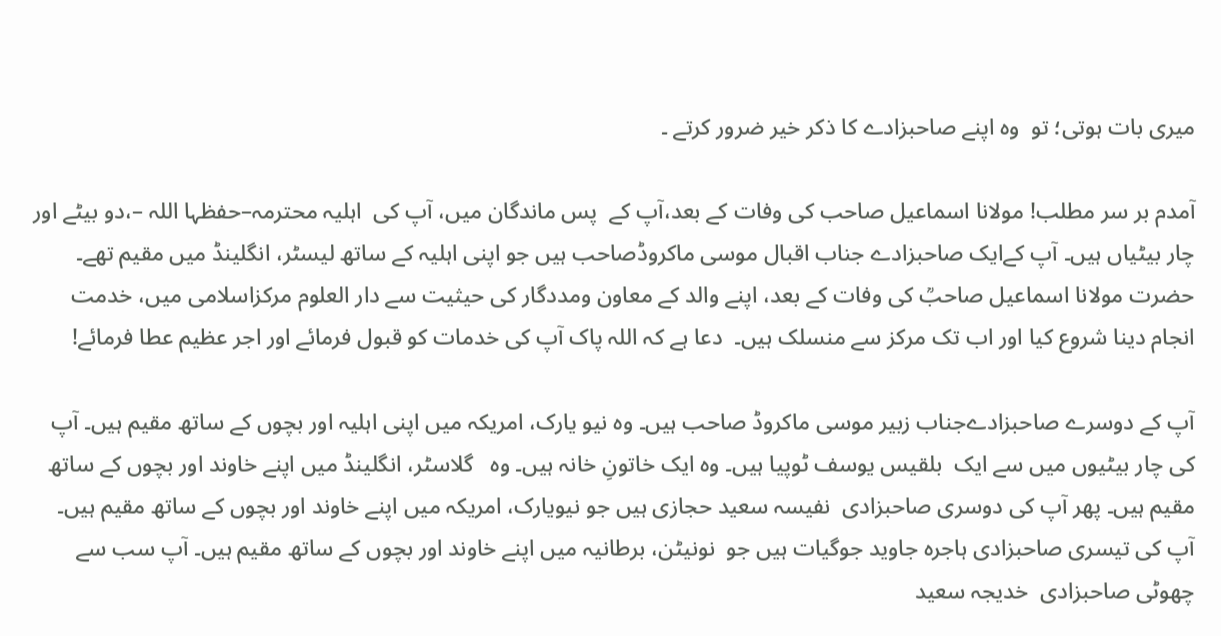میری بات ہوتی؛ تو  وہ اپنے صاحبزادے کا ذکر خیر ضرور کرتے ۔

آمدم بر سر مطلب! مولانا اسماعیل صاحب کی وفات کے بعد،آپ کے  پس ماندگان میں، آپ کی  اہلیہ محترمہ–حفظہا اللہ –،دو بیٹے اور چار بیٹیاں ہیں۔ آپ کےایک صاحبزادے جناب اقبال موسی ماکروڈصاحب ہیں جو اپنی اہلیہ کے ساتھ لیسٹر، انگلینڈ میں مقیم تھے۔ حضرت مولانا اسماعیل صاحبؒ کی وفات کے بعد، اپنے والد کے معاون ومددگار کی حیثیت سے دار العلوم مرکزاسلامی میں، خدمت انجام دینا شروع کیا اور اب تک مرکز سے منسلک ہیں۔  دعا ہے کہ اللہ پاک آپ کی خدمات کو قبول فرمائے اور اجر عظیم عطا فرمائے!

آپ کے دوسرے صاحبزادےجناب زبیر موسی ماکروڈ صاحب ہیں۔ وہ نیو یارک، امریکہ میں اپنی اہلیہ اور بچوں کے ساتھ مقیم ہیں۔ آپ کی چار بیٹیوں میں سے ایک  بلقیس یوسف ٹوپیا ہیں۔ وہ ایک خاتونِ خانہ ہیں۔ وہ   گلاسٹر، انگلینڈ میں اپنے خاوند اور بچوں کے ساتھ مقیم ہیں۔ پھر آپ کی دوسری صاحبزادی  نفیسہ سعید حجازی ہیں جو نیویارک، امریکہ میں اپنے خاوند اور بچوں کے ساتھ مقیم ہیں۔ آپ کی تیسری صاحبزادی ہاجرہ جاوید جوگیات ہیں جو  نونیٹن، برطانیہ میں اپنے خاوند اور بچوں کے ساتھ مقیم ہیں۔ آپ سب سے چھوٹی صاحبزادی  خدیجہ سعید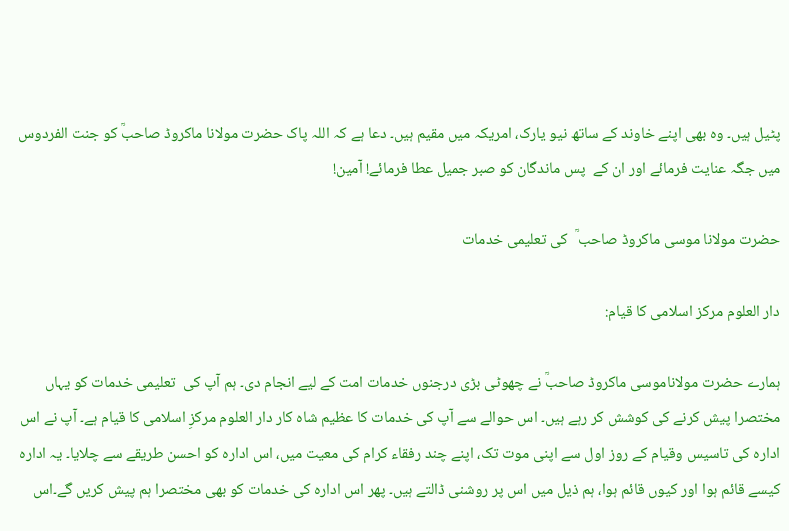پٹیل ہیں۔ وہ بھی اپنے خاوند کے ساتھ نیو یارک، امریکہ میں مقیم ہیں۔ دعا ہے کہ اللہ پاک حضرت مولانا ماکروڈ صاحبؒ کو جنت الفردوس میں جگہ عنایت فرمائے اور ان کے  پس ماندگان کو صبر جمیل عطا فرمائے! آمین!

حضرت مولانا موسی ماکروڈ صاحب ؒ  کی تعلیمی خدمات

دار العلوم مرکز اسلامی کا قیام:

ہمارے حضرت مولاناموسی ماکروڈ صاحبؒ نے چھوٹی بڑی درجنوں خدمات امت کے لیے انجام دی۔ ہم آپ کی  تعلیمی خدمات کو یہاں مختصرا پیش کرنے کی کوشش کر رہے ہیں۔ اس حوالے سے آپ کی خدمات کا عظیم شاہ کار دار العلوم مرکزِ اسلامی کا قیام ہے۔ آپ نے اس ادارہ کی تاسیس وقیام کے روز اول سے اپنی موت تک، اپنے چند رفقاء کرام کی معیت میں، اس ادارہ کو احسن طریقے سے چلایا۔ یہ ادارہ کیسے قائم ہوا اور کیوں قائم ہوا، ہم ذیل میں اس پر روشنی ڈالتے ہیں۔ پھر اس ادارہ کی خدمات کو بھی مختصرا ہم پیش کریں گے۔اس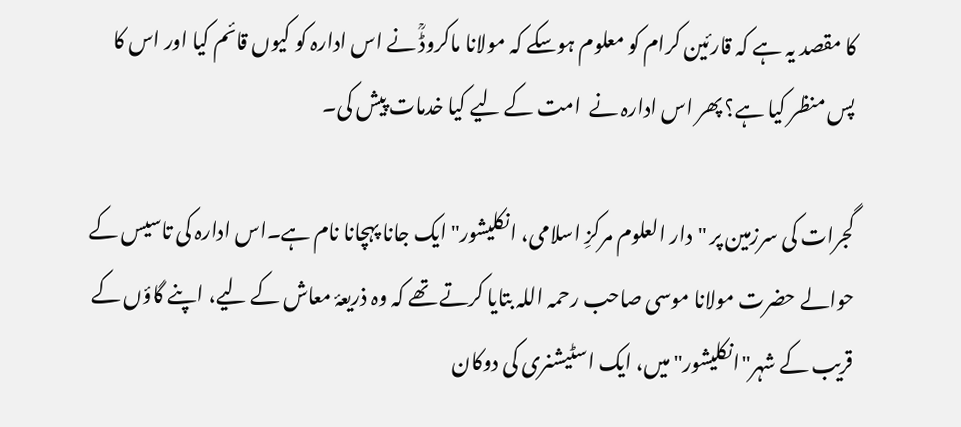کا مقصد یہ ہے کہ قارئین کرام کو معلوم ہوسکے کہ مولانا ماکروڈؒ نے اس ادارہ کو کیوں قائم کیا اور اس کا پس منظر کیا ہے؟ پھر اس ادارہ نے  امت کے لیے کیا خدمات پیش کی۔

گجرات کی سرزمین پر "دار العلوم مرکزِ اسلامی، انکلیشور" ایک جانا پہچانا نام ہے۔اس ادارہ کی تاسیس کے حوالے حضرت مولانا موسی صاحب رحمہ اللہ بتایا کرتے تھے کہ وہ ذریعۂ معاش کے لیے، اپنے گاؤں کے قریب کے شہر"انکلیشور" میں، ایک اسٹیشنری کی دوکان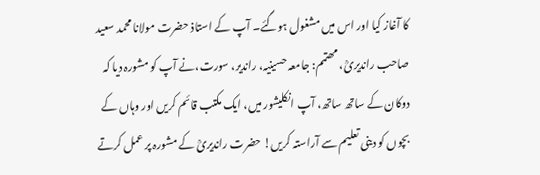کا آغاز کیا اور اس میں مشغول ہوگئے۔ آپ کے استاذ حضرت مولانا محمد سعید صاحب راندیریؒ، مھتمم: جامعہ حسینیہ، راندیر، سورت،نے آپ کو مشورہ دیا کہ دوکان کے ساتھ ساتھ، آپ انکلیشور میں، ایک مکتب قائم کریں اور وہاں کے بچوں کو دینی تعلیم سے آراستہ کریں! حضرت راندیریؒ کے مشورہ پر عمل کرتے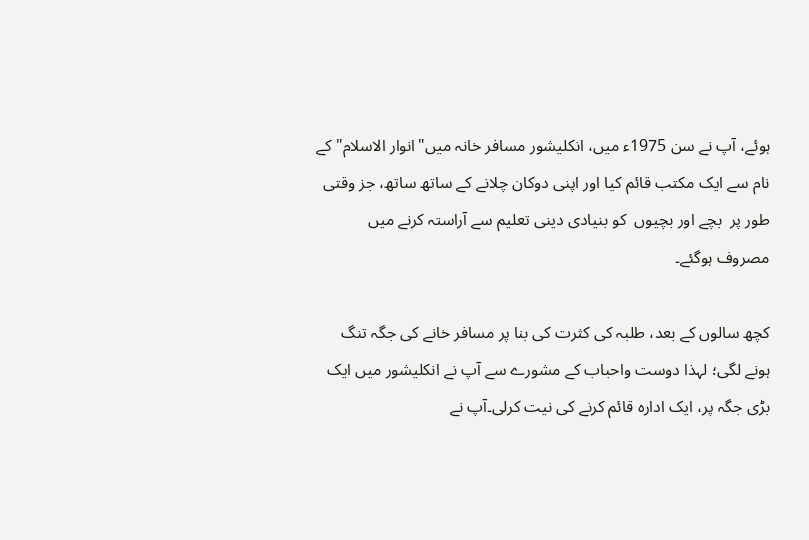ہوئے، آپ نے سن 1975ء میں، انکلیشور مسافر خانہ میں"انوار الاسلام" کے نام سے ایک مکتب قائم کیا اور اپنی دوکان چلانے کے ساتھ ساتھ، جز وقتی طور پر  بچے اور بچیوں  کو بنیادی دینی تعلیم سے آراستہ کرنے میں مصروف ہوگئے۔

کچھ سالوں کے بعد، طلبہ کی کثرت کی بنا پر مسافر خانے کی جگہ تنگ ہونے لگی؛ لہذا دوست واحباب کے مشورے سے آپ نے انکلیشور میں ایک بڑی جگہ پر، ایک ادارہ قائم کرنے کی نیت کرلی۔آپ نے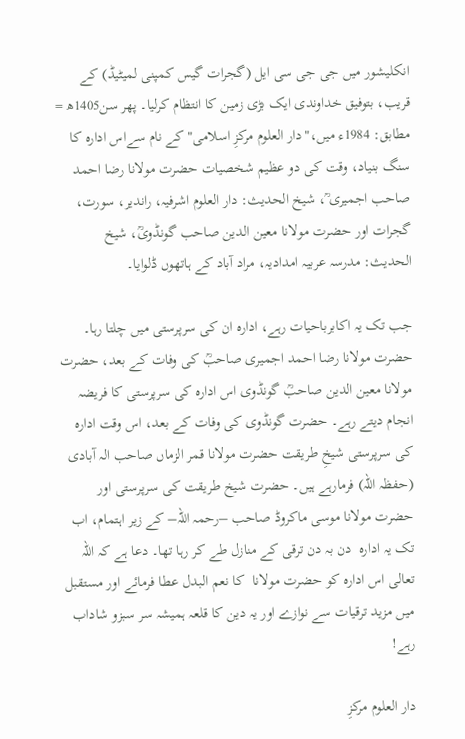انکلیشور میں جی جی سی ایل (گجرات گیس کمپنی لمیٹیڈ) کے قریب، بتوفیق خداوندی ایک بڑی زمین کا انتظام کرلیا۔ پھر سن1405ھ = مطابق: 1984ء میں،"دار العلوم مرکزِ اسلامی" کے نام سےاس ادارہ کا سنگ بنیاد، وقت کی دو عظیم شخصیات حضرت مولانا رضا احمد صاحب اجمیری ؒ، شیخ الحدیث: دار العلوم اشرفیہ، راندیر، سورت، گجرات اور حضرت مولانا معین الدین صاحب گونڈویؒ، شیخ الحدیث: مدرسہ عربیہ امدادیہ، مراد آباد کے ہاتھوں ڈلوایا۔

جب تک یہ اکابرباحیات رہے، ادارہ ان کی سرپرستی میں چلتا رہا۔ حضرت مولانا رضا احمد اجمیری صاحبؒ کی وفات کے بعد، حضرت مولانا معین الدین صاحبؒ گونڈوی اس ادارہ کی سرپرستی کا فريضہ انجام دیتے رہے۔ حضرت گونڈوی کی وفات کے بعد، اس وقت ادارہ کی سرپرستی شیخِ طریقت حضرت مولانا قمر الزماں صاحب الہ آبادی (حفظہ اللہ) فرمارہے ہیں۔ حضرت شیخ طریقت کی سرپرستی اور حضرت مولانا موسی ماکروڈ صاحب –رحمہ اللہ– کے زیر اہتمام، اب تک یہ ادارہ  دن بہ دن ترقی کے منازل طے کر رہا تھا۔ دعا ہے کہ اللہ تعالی اس ادارہ کو حضرت مولانا  کا نعم البدل عطا فرمائے اور مستقبل میں مزید ترقیات سے نوازے اور یہ دین کا قلعہ ہمیشہ سر سبزو شاداب رہے!

دار العلوم مرکزِ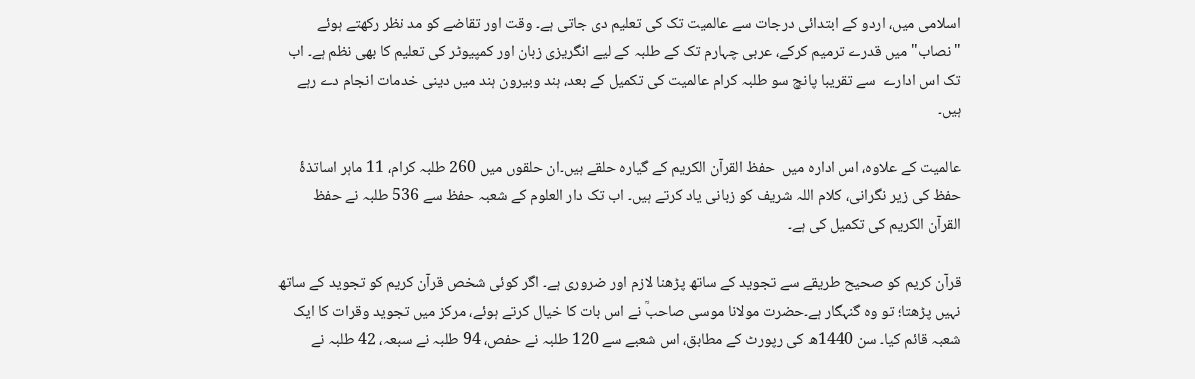اسلامی میں، اردو کے ابتدائی درجات سے عالمیت تک کی تعلیم دی جاتی ہے۔ وقت اور تقاضے کو مد نظر رکھتے ہوئے "نصاب" میں قدرے ترمیم کرکے، عربی چہارم تک کے طلبہ کے لیے انگریزی زبان اور کمپیوٹر کی تعلیم کا بھی نظم ہے۔ اب تک اس ادارے  سے تقریبا پانچ سو طلبہ کرام عالمیت کی تکمیل کے بعد، ہند وبیرون ہند میں دینی خدمات انجام دے رہے ہیں۔

عالمیت کے علاوہ، اس ادارہ میں  حفظ القرآن الکریم کے گیارہ حلقے ہیں۔ان حلقوں میں 260 طلبہ کرام، 11 ماہر اساتذۂ حفظ کی زیر نگرانی، کلام اللہ شریف کو زبانی یاد کرتے ہیں۔ اب تک دار العلوم کے شعبہ حفظ سے 536 طلبہ نے حفظ القرآن الکریم کی تکمیل کی ہے۔

قرآن کریم کو صحیح طریقے سے تجوید کے ساتھ پڑھنا لازم اور ضروری ہے۔ اگر کوئی شخص قرآن کریم کو تجوید کے ساتھ نہیں پڑھتا؛ تو وہ گنہگار ہے۔حضرت مولانا موسی صاحبؒ نے اس بات کا خیال کرتے ہوئے، مرکز میں تجوید وقرات کا ایک شعبہ قائم کیا۔ سن 1440ھ کی رپورٹ کے مطابق، اس شعبے سے 120 طلبہ نے حفص، 94 طلبہ نے سبعہ، 42 طلبہ نے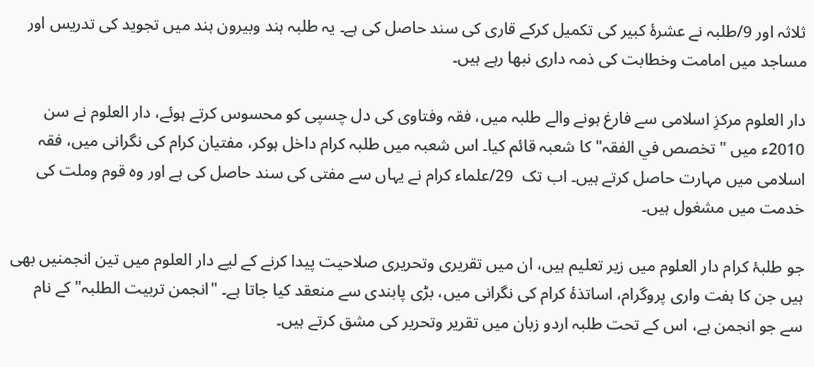ثلاثہ اور 9/طلبہ نے عشرۂ کبیر کی تکمیل کرکے قاری کی سند حاصل کی ہے۔ یہ طلبہ ہند وبیرون ہند میں تجوید کی تدریس اور مساجد میں امامت وخطابت کی ذمہ داری نبھا رہے ہیں۔

دار العلوم مرکزِ اسلامی سے فارغ ہونے والے طلبہ میں، فقہ وفتاوی کی دل چسپی کو محسوس کرتے ہوئے، دار العلوم نے سن 2010ء میں "تخصص في الفقہ" کا شعبہ قائم کیا۔ اس شعبہ میں طلبہ کرام داخل ہوکر، مفتیان کرام کی نگرانی میں، فقہ اسلامی میں مہارت حاصل کرتے ہیں۔ اب تک  29/علماء کرام نے یہاں سے مفتی کی سند حاصل کی ہے اور وہ قوم وملت کی خدمت میں مشغول ہیں۔

جو طلبۂ کرام دار العلوم میں زیر تعلیم ہیں، ان میں تقریری وتحریری صلاحیت پیدا کرنے کے لیے دار العلوم میں تین انجمنیں بھی ہیں جن کا ہفت واری پروگرام، اساتذۂ کرام کی نگرانی میں، بڑی پابندی سے منعقد کیا جاتا ہے۔ "انجمن تربیت الطلبہ" کے نام سے جو انجمن ہے، اس کے تحت طلبہ اردو زبان میں تقریر وتحریر کی مشق کرتے ہیں۔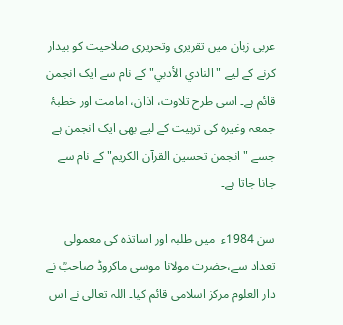عربی زبان میں تقریری وتحریری صلاحیت کو بیدار کرنے کے لیے "النادي الأدبي" کے نام سے ایک انجمن قائم ہے۔ اسی طرح تلاوت، اذان، امامت اور خطبۂ جمعہ وغیرہ کی تربیت کے لیے بھی ایک انجمن ہے جسے "انجمن تحسین القرآن الکریم" کے نام سے جانا جاتا ہے۔

سن 1984ء  میں طلبہ اور اساتذہ کی معمولی تعداد سے،حضرت مولانا موسی ماکروڈ صاحبؒ نے دار العلوم مرکز اسلامی قائم کیا۔ اللہ تعالی نے اس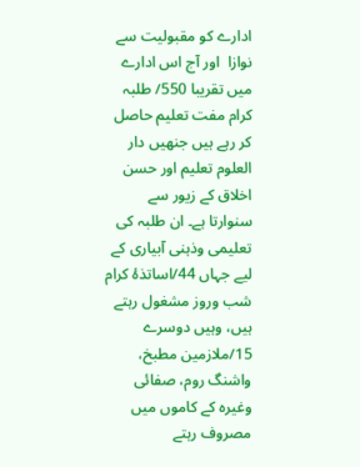ادارے کو مقبولیت سے نوازا  اور آج اس ادارے میں تقریبا 550/ طلبہ کرام مفت تعلیم حاصل کر رہے ہیں جنھیں دار العلوم تعلیم اور حسن اخلاق کے زیور سے سنوارتا ہے۔ ان طلبہ کی تعلیمی وذہنی آبیاری کے لیے جہاں 44/اساتذۂ کرام شب وروز مشغول رہتے ہیں، وہیں دوسرے 15/ملازمین مطبخ، واشنگ روم، صفائی وغیرہ کے کاموں میں مصروف رہتے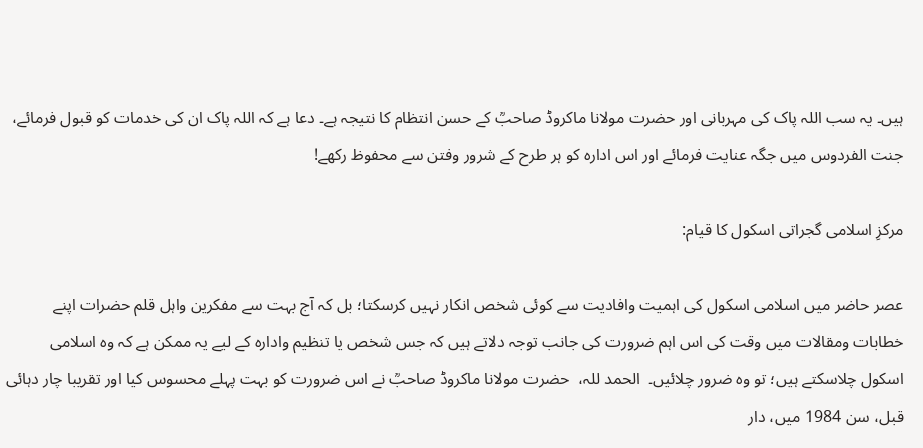ہیں۔ یہ سب اللہ پاک کی مہربانی اور حضرت مولانا ماکروڈ صاحبؒ کے حسن انتظام کا نتیجہ ہے۔ دعا ہے کہ اللہ پاک ان کی خدمات کو قبول فرمائے، جنت الفردوس میں جگہ عنایت فرمائے اور اس ادارہ کو ہر طرح کے شرور وفتن سے محفوظ رکھے!

مرکزِ اسلامی گجراتی اسکول کا قیام:

عصر حاضر میں اسلامی اسکول کی اہمیت وافادیت سے کوئی شخص انکار نہیں کرسکتا؛ بل کہ آج بہت سے مفکرین واہل قلم حضرات اپنے خطابات ومقالات میں وقت کی اس اہم ضرورت کی جانب توجہ دلاتے ہیں کہ جس شخص یا تنظیم وادارہ کے لیے یہ ممکن ہے کہ وہ اسلامی اسکول چلاسکتے ہیں؛ تو وہ ضرور چلائیں۔  الحمد للہ،  حضرت مولانا ماکروڈ صاحبؒ نے اس ضرورت کو بہت پہلے محسوس کیا اور تقریبا چار دہائی قبل، سن 1984 میں، دار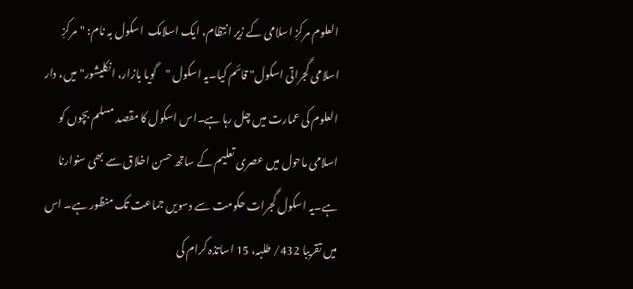العلوم مرکزِ اسلامی کے زیر انتظام، ایک اسلامک  اسکول بہ نام: "مرکزِ اسلامی گجراتی اسکول" قائم کیا۔یہ اسکول "گویا بازار، انکلیشور" میں، دار العلوم کی عمارت میں چل رہا ہے۔اس اسکول کا مقصد مسلم بچوں کو اسلامی ماحول میں عصری تعلیم کے ساتھ حسن اخلاق سے بھی سنوارنا ہے۔یہ اسکول گجرات حکومت سے دسویں جماعت تک منظور ہے۔ اس میں تقریبا 432/ طلبہ، 15 اساتذہ کرام کی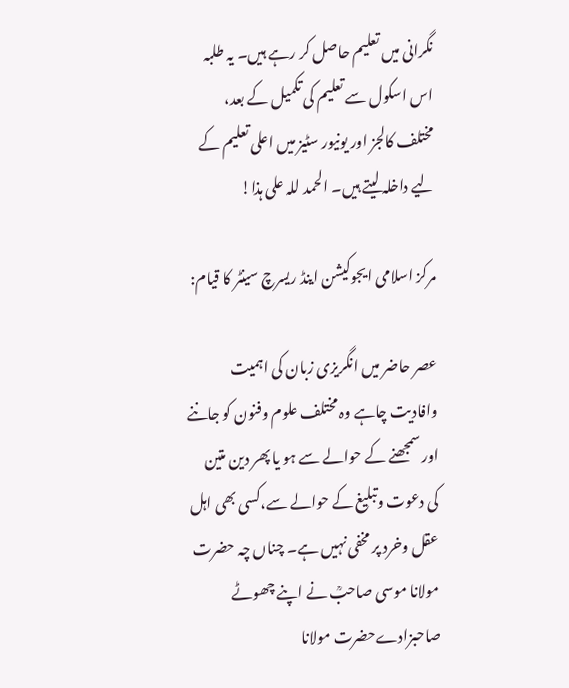نگرانی میں تعلیم حاصل کر رہے ہیں۔ یہ طلبہ اس اسکول سے تعلیم کی تکمیل کے بعد، مختلف کالجز اور یونیور سٹیز میں اعلی تعلیم کے لیے داخلہ لیتے ہیں۔ الحمد للہ علی ہذا!

مرکز اسلامی ایجوکیشن اینڈ ریسرچ سینٹر کا قیام:

عصر حاضر میں انگریزی زبان کی اہمیت وافادیت چاہے وہ مختلف علوم وفنون کو جاننے اور سمجھنے کے حوالے سے ہو یا پھر دین متین کی دعوت وتبلیغ کے حوالے سے،کسی بھی اہل عقل وخرد پر مخفی نہیں ہے۔ چناں چہ حضرت مولانا موسی صاحبؒ نے اپنے چھوٹے صاحبزادےحضرت مولانا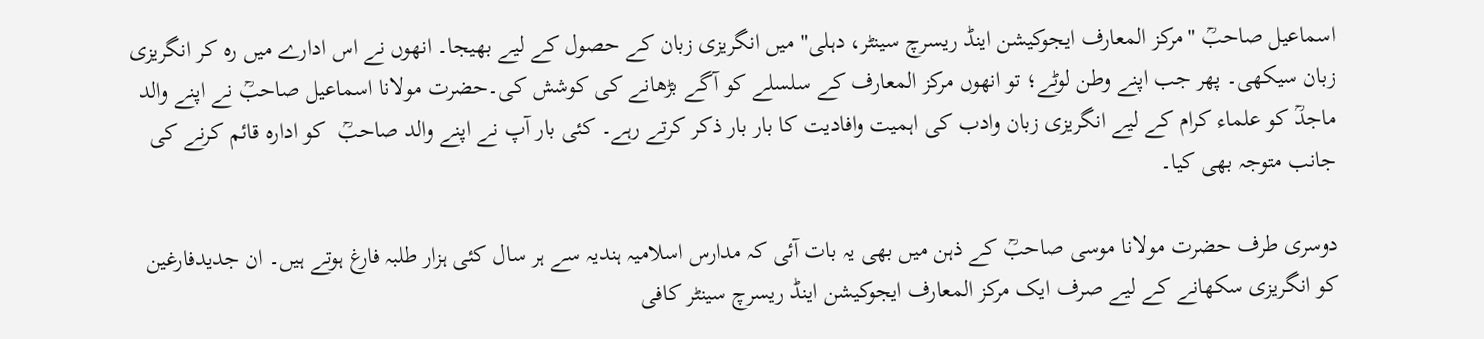اسماعیل صاحبؒ "مرکز المعارف ایجوکیشن اینڈ ریسرچ سینٹر، دہلی" میں انگریزی زبان کے حصول کے لیے بھیجا۔ انھوں نے اس ادارے میں رہ کر انگریزی زبان سیکھی۔ پھر جب اپنے وطن لوٹے؛ تو انھوں مرکز المعارف کے سلسلے کو آگے بڑھانے کی کوشش کی۔حضرت مولانا اسماعیل صاحبؒ نے اپنے والد ماجدؒ کو علماء کرام کے لیے انگریزی زبان وادب کی اہمیت وافادیت کا بار بار ذکر کرتے رہے۔ کئی بار آپ نے اپنے والد صاحبؒ  کو ادارہ قائم کرنے کی جانب متوجہ بھی کیا۔

دوسری طرف حضرت مولانا موسی صاحبؒ کے ذہن میں بھی یہ بات آئی کہ مدارس اسلامیہ ہندیہ سے ہر سال کئی ہزار طلبہ فارغ ہوتے ہیں۔ ان جدیدفارغین کو انگریزی سکھانے کے لیے صرف ایک مرکز المعارف ایجوکیشن اینڈ ریسرچ سینٹر کافی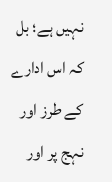نہیں ہے؛ بل کہ اس ادارے کے طرز اور نہج پر اور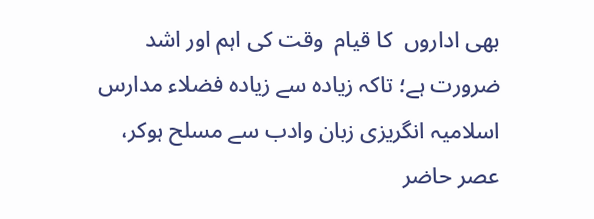بھی اداروں  کا قیام  وقت کی اہم اور اشد ضرورت ہے؛ تاکہ زیادہ سے زیادہ فضلاء مدارس اسلامیہ انگریزی زبان وادب سے مسلح ہوکر، عصر حاضر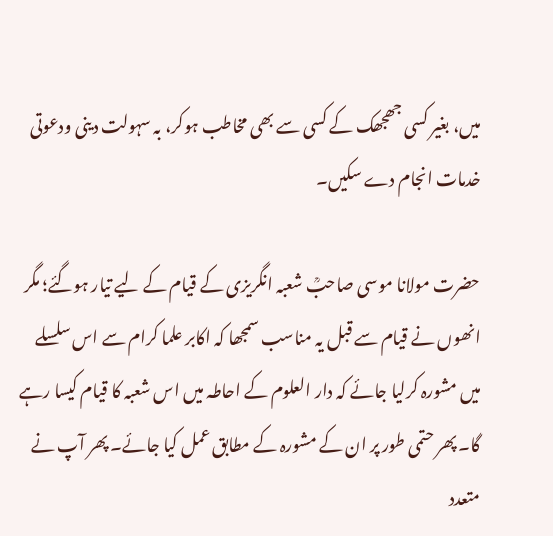میں، بغیر کسی جھجھک کے کسی سے بھی مخاطب ہوکر، بہ سہولت دینی ودعوتی خدمات انجام دے سکیں۔

حضرت مولانا موسی صاحبؒ شعبہ انگریزی کے قیام کے لیے تیار ہوگئے؛ مگر انھوں نے قیام سے قبل یہ مناسب سمجھا کہ اکابر علما کرام سے اس سلسلے میں مشورہ کرلیا جائے کہ دار العلوم کے احاطہ میں اس شعبہ کا قیام کیسا رہے گا۔ پھر حتمی طور پر ان کے مشورہ کے مطابق عمل کیا جائے۔ پھر آپ نے متعدد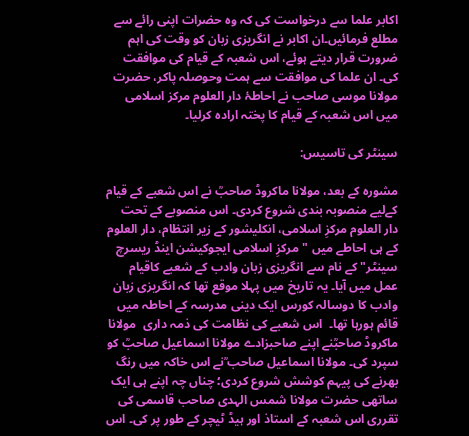اکابر علما سے درخواست کی کہ وہ حضرات اپنی رائے سے مطلع فرمائیں۔ان اکابر نے انگریزی زبان کو وقت کی اہم ضرورت قرار دیتے ہوئے، اس شعبہ کے قیام کی موافقت کی۔ ان علما کی موافقت سے ہمت وحوصلہ پاکر، حضرت مولانا موسی صاحب نے احاطۂ دار العلوم مرکز اسلامی میں اس شعبہ کے قیام کا پختہ ارادہ کرلیا۔

سینٹر کی تاسیس:

مشورہ کے بعد، مولانا ماکروڈ صاحبؒ نے اس شعبے کے قیام کےلیے منصوبہ بندی شروع کردی۔ اس منصوبے کے تحت دار العلوم مرکزِ اسلامی، انکلیشور کے زیر انتظام، دار العلوم کے ہی احاطے میں "مرکزِ اسلامی ایجوکیشن اینڈ ریسرچ سینٹر" کے نام سے انگریزی زبان وادب کے شعبے کاقیام عمل میں آیا۔ یہ تاریخ میں پہلا موقع تھا کہ انگریزی زبان وادب کا دوسالہ کورس ایک دینی مدرسہ کے احاطہ میں قائم ہورہا تھا۔  اس شعبے کی نظامت کی ذمہ داری  مولانا ماکروڈ صاحبؒنے اپنے صاحبزادے مولانا اسماعیل صاحبؒ کو سپرد کی۔ مولانا اسماعیل صاحب ؒنے اس خاکہ میں رنگ بھرنے کی پیہم کوشش شروع کردی؛ چناں چہ اپنے ہی ایک ساتھی حضرت مولانا شمس الہدی صاحب قاسمی کی تقرری اس شعبہ کے استاذ اور ہیڈ ٹیچر کے طور پر کی۔ اس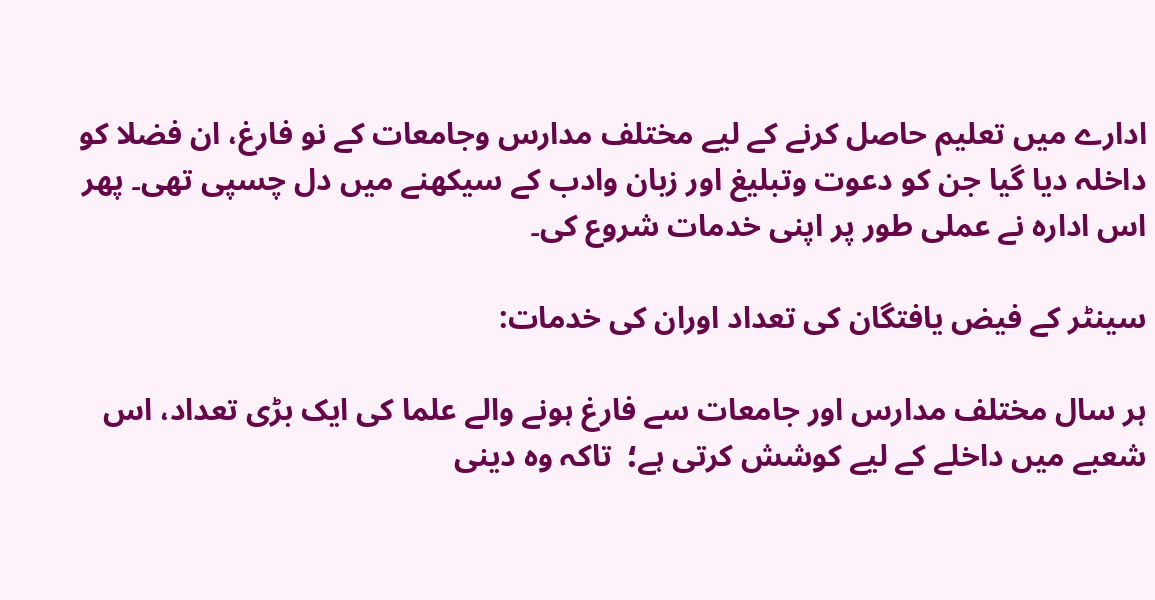ادارے میں تعلیم حاصل کرنے کے لیے مختلف مدارس وجامعات کے نو فارغ، ان فضلا کو داخلہ دیا گیا جن کو دعوت وتبلیغ اور زبان وادب کے سیکھنے میں دل چسپی تھی۔ پھر اس ادارہ نے عملی طور پر اپنی خدمات شروع کی۔

سینٹر کے فیض یافتگان کی تعداد اوران کی خدمات:

ہر سال مختلف مدارس اور جامعات سے فارغ ہونے والے علما کی ایک بڑی تعداد، اس شعبے میں داخلے کے لیے کوشش کرتی ہے؛  تاکہ وہ دینی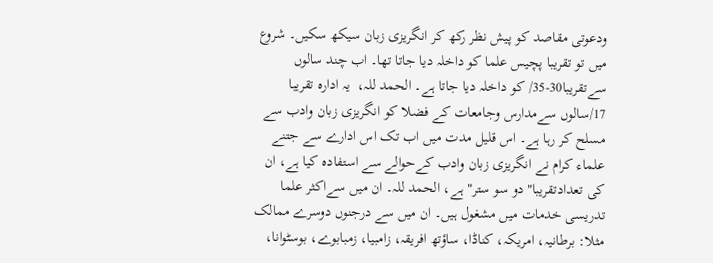ودعوتی مقاصد کو پیش نظر رکھ کر انگریزی زبان سیکھ سکیں۔ شروع میں تو تقریبا پچیس علما کو داخلہ دیا جاتا تھا۔ اب چند سالوں سےتقریبا30-35/ کو داخلہ دیا جاتا ہے۔ الحمد للہ،  یہ ادارہ تقریبا 17/سالوں سےمدارس وجامعات کے فضلا کو انگریزی زبان وادب سے مسلح کر رہا ہے۔ اس قلیل مدت میں اب تک اس ادارے سے جتنے علماء کرام نے انگریزی زبان وادب کےحوالے سے استفادہ کیا ہے، ان کی تعدادتقریبا"دو سو ستر" ہے، الحمد للہ۔ ان میں سےاکثر علما تدریسی خدمات میں مشغول ہیں۔ ان میں سے درجنوں دوسرے ممالک مثلا: برطانیہ، امریکہ، کناڈا، ساؤتھ افریقہ، زامبیا، زمبابوے، بوسٹوانا،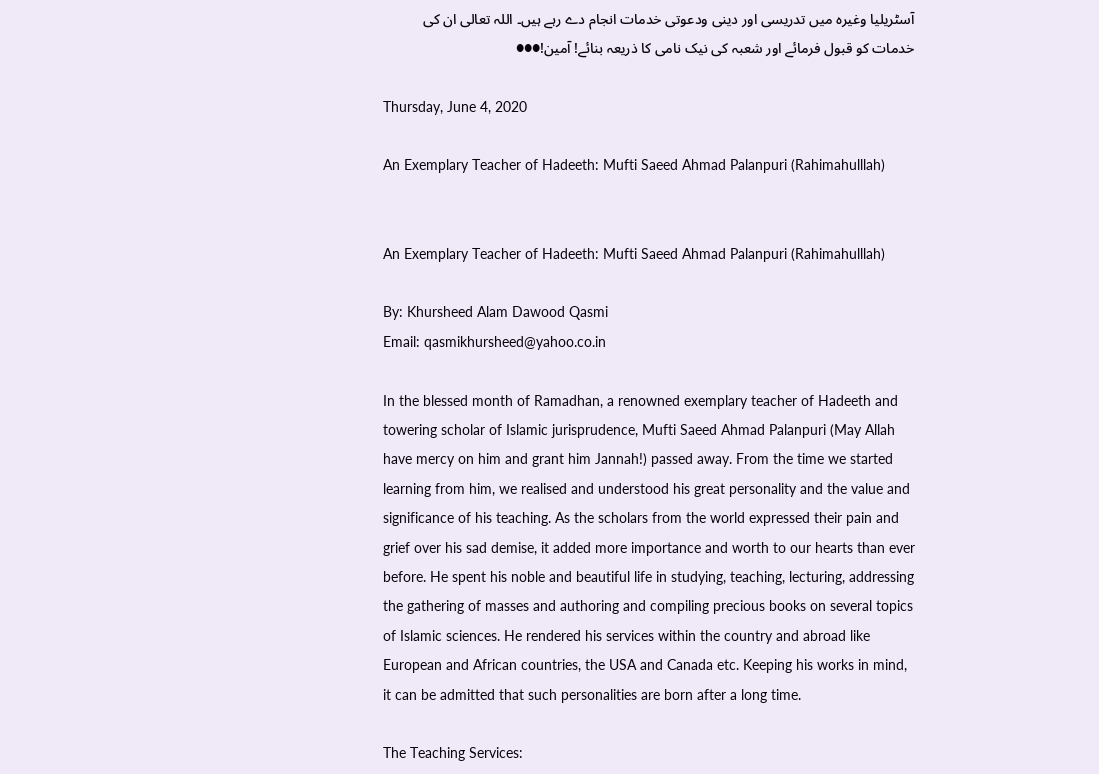آسٹریلیا وغیرہ میں تدریسی اور دینی ودعوتی خدمات انجام دے رہے ہیں۔ اللہ تعالی ان کی خدمات کو قبول فرمائے اور شعبہ کی نیک نامی کا ذریعہ بنائے! آمین!●●●

Thursday, June 4, 2020

An Exemplary Teacher of Hadeeth: Mufti Saeed Ahmad Palanpuri (Rahimahulllah)


An Exemplary Teacher of Hadeeth: Mufti Saeed Ahmad Palanpuri (Rahimahulllah)

By: Khursheed Alam Dawood Qasmi
Email: qasmikhursheed@yahoo.co.in

In the blessed month of Ramadhan, a renowned exemplary teacher of Hadeeth and towering scholar of Islamic jurisprudence, Mufti Saeed Ahmad Palanpuri (May Allah have mercy on him and grant him Jannah!) passed away. From the time we started learning from him, we realised and understood his great personality and the value and significance of his teaching. As the scholars from the world expressed their pain and grief over his sad demise, it added more importance and worth to our hearts than ever before. He spent his noble and beautiful life in studying, teaching, lecturing, addressing the gathering of masses and authoring and compiling precious books on several topics of Islamic sciences. He rendered his services within the country and abroad like European and African countries, the USA and Canada etc. Keeping his works in mind, it can be admitted that such personalities are born after a long time.

The Teaching Services: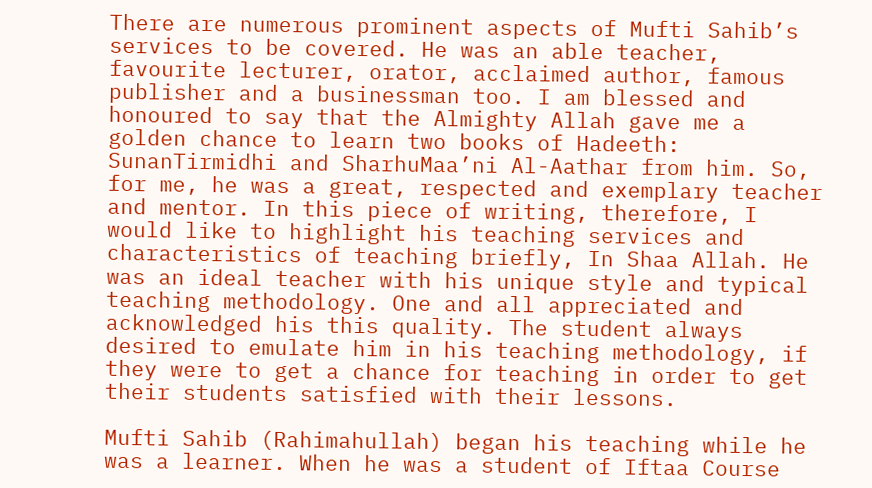There are numerous prominent aspects of Mufti Sahib’s services to be covered. He was an able teacher, favourite lecturer, orator, acclaimed author, famous publisher and a businessman too. I am blessed and honoured to say that the Almighty Allah gave me a golden chance to learn two books of Hadeeth: SunanTirmidhi and SharhuMaa’ni Al-Aathar from him. So, for me, he was a great, respected and exemplary teacher and mentor. In this piece of writing, therefore, I would like to highlight his teaching services and characteristics of teaching briefly, In Shaa Allah. He was an ideal teacher with his unique style and typical teaching methodology. One and all appreciated and acknowledged his this quality. The student always desired to emulate him in his teaching methodology, if they were to get a chance for teaching in order to get their students satisfied with their lessons.

Mufti Sahib (Rahimahullah) began his teaching while he was a learner. When he was a student of Iftaa Course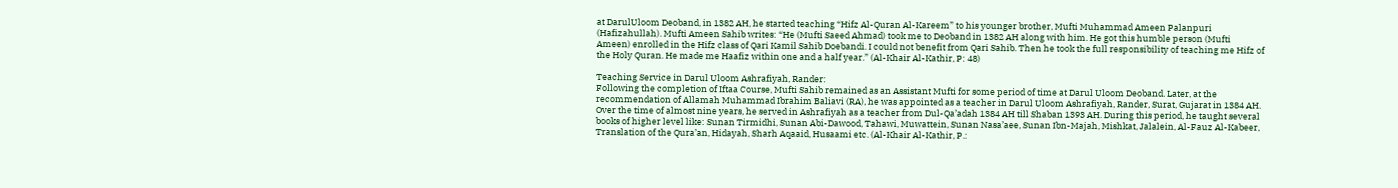at DarulUloom Deoband, in 1382 AH, he started teaching “Hifz Al-Quran Al-Kareem” to his younger brother, Mufti Muhammad Ameen Palanpuri (Hafizahullah). Mufti Ameen Sahib writes: “He (Mufti Saeed Ahmad) took me to Deoband in 1382 AH along with him. He got this humble person (Mufti Ameen) enrolled in the Hifz class of Qari Kamil Sahib Doebandi. I could not benefit from Qari Sahib. Then he took the full responsibility of teaching me Hifz of the Holy Quran. He made me Haafiz within one and a half year.” (Al-Khair Al-Kathir, P: 48)

Teaching Service in Darul Uloom Ashrafiyah, Rander:
Following the completion of Iftaa Course, Mufti Sahib remained as an Assistant Mufti for some period of time at Darul Uloom Deoband. Later, at the recommendation of Allamah Muhammad Ibrahim Baliavi (RA), he was appointed as a teacher in Darul Uloom Ashrafiyah, Rander, Surat, Gujarat in 1384 AH. Over the time of almost nine years, he served in Ashrafiyah as a teacher from Dul-Qa’adah 1384 AH till Shaban 1393 AH. During this period, he taught several books of higher level like: Sunan Tirmidhi, Sunan Abi-Dawood, Tahawi, Muwattein, Sunan Nasa’aee, Sunan Ibn-Majah, Mishkat, Jalalein, Al-Fauz Al-Kabeer, Translation of the Qura’an, Hidayah, Sharh Aqaaid, Husaami etc. (Al-Khair Al-Kathir, P.: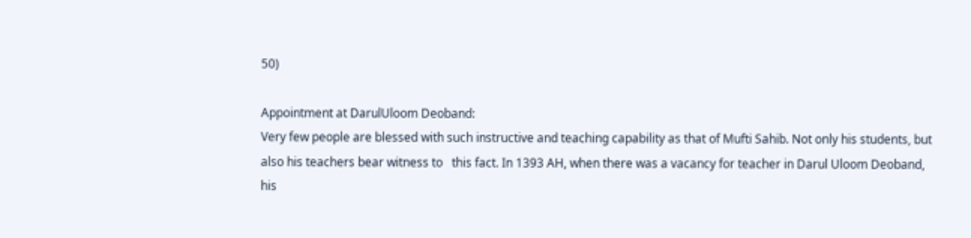50)

Appointment at DarulUloom Deoband:
Very few people are blessed with such instructive and teaching capability as that of Mufti Sahib. Not only his students, but also his teachers bear witness to   this fact. In 1393 AH, when there was a vacancy for teacher in Darul Uloom Deoband, his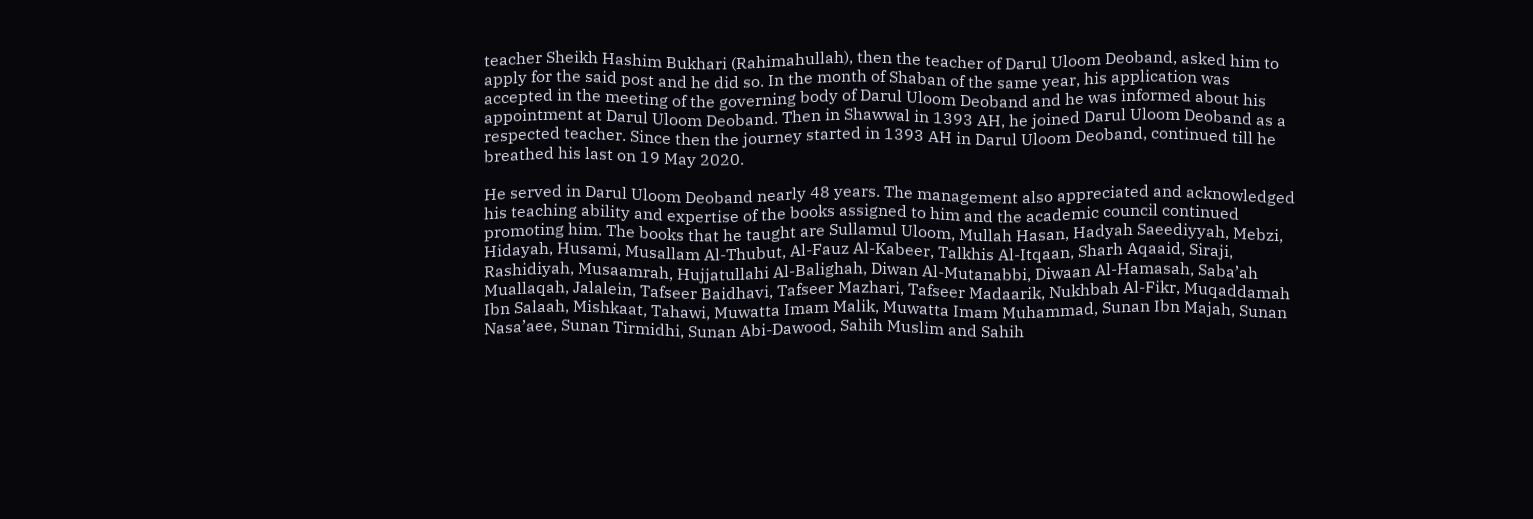teacher Sheikh Hashim Bukhari (Rahimahullah), then the teacher of Darul Uloom Deoband, asked him to apply for the said post and he did so. In the month of Shaban of the same year, his application was accepted in the meeting of the governing body of Darul Uloom Deoband and he was informed about his appointment at Darul Uloom Deoband. Then in Shawwal in 1393 AH, he joined Darul Uloom Deoband as a respected teacher. Since then the journey started in 1393 AH in Darul Uloom Deoband, continued till he breathed his last on 19 May 2020.

He served in Darul Uloom Deoband nearly 48 years. The management also appreciated and acknowledged his teaching ability and expertise of the books assigned to him and the academic council continued promoting him. The books that he taught are Sullamul Uloom, Mullah Hasan, Hadyah Saeediyyah, Mebzi, Hidayah, Husami, Musallam Al-Thubut, Al-Fauz Al-Kabeer, Talkhis Al-Itqaan, Sharh Aqaaid, Siraji, Rashidiyah, Musaamrah, Hujjatullahi Al-Balighah, Diwan Al-Mutanabbi, Diwaan Al-Hamasah, Saba’ah Muallaqah, Jalalein, Tafseer Baidhavi, Tafseer Mazhari, Tafseer Madaarik, Nukhbah Al-Fikr, Muqaddamah Ibn Salaah, Mishkaat, Tahawi, Muwatta Imam Malik, Muwatta Imam Muhammad, Sunan Ibn Majah, Sunan Nasa’aee, Sunan Tirmidhi, Sunan Abi-Dawood, Sahih Muslim and Sahih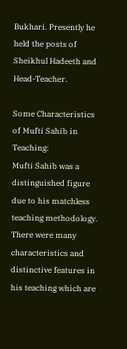Bukhari. Presently he held the posts of Sheikhul Hadeeth and Head-Teacher.

Some Characteristics of Mufti Sahib in Teaching:
Mufti Sahib was a distinguished figure due to his matchless teaching methodology. There were many characteristics and distinctive features in his teaching which are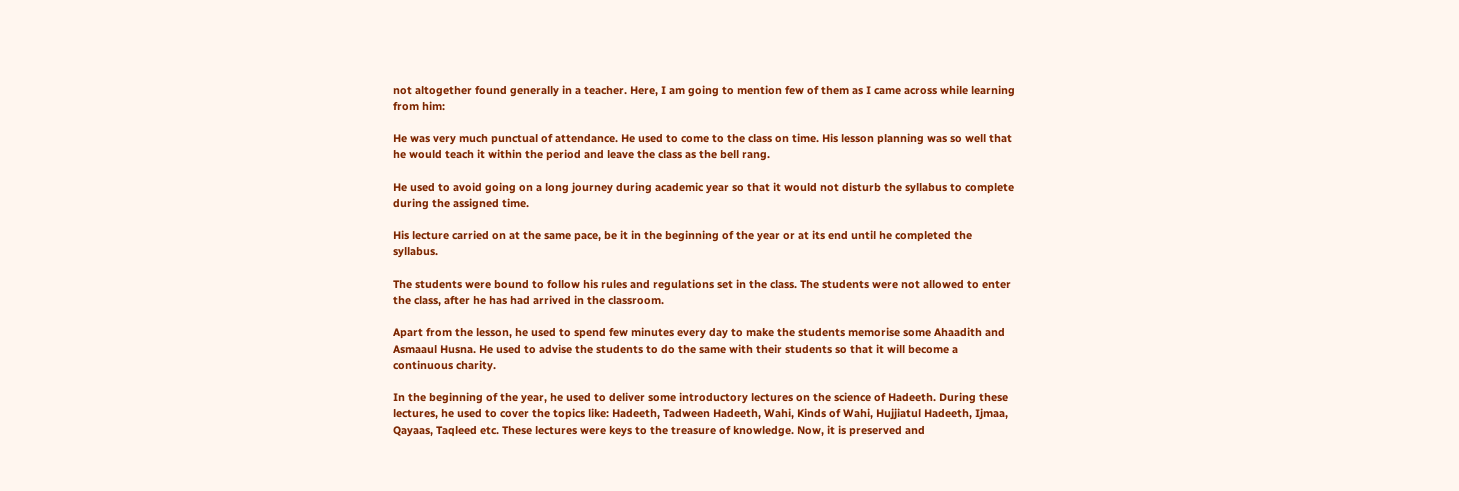not altogether found generally in a teacher. Here, I am going to mention few of them as I came across while learning from him:

He was very much punctual of attendance. He used to come to the class on time. His lesson planning was so well that he would teach it within the period and leave the class as the bell rang.

He used to avoid going on a long journey during academic year so that it would not disturb the syllabus to complete during the assigned time.

His lecture carried on at the same pace, be it in the beginning of the year or at its end until he completed the syllabus.

The students were bound to follow his rules and regulations set in the class. The students were not allowed to enter the class, after he has had arrived in the classroom.

Apart from the lesson, he used to spend few minutes every day to make the students memorise some Ahaadith and Asmaaul Husna. He used to advise the students to do the same with their students so that it will become a continuous charity.

In the beginning of the year, he used to deliver some introductory lectures on the science of Hadeeth. During these lectures, he used to cover the topics like: Hadeeth, Tadween Hadeeth, Wahi, Kinds of Wahi, Hujjiatul Hadeeth, Ijmaa, Qayaas, Taqleed etc. These lectures were keys to the treasure of knowledge. Now, it is preserved and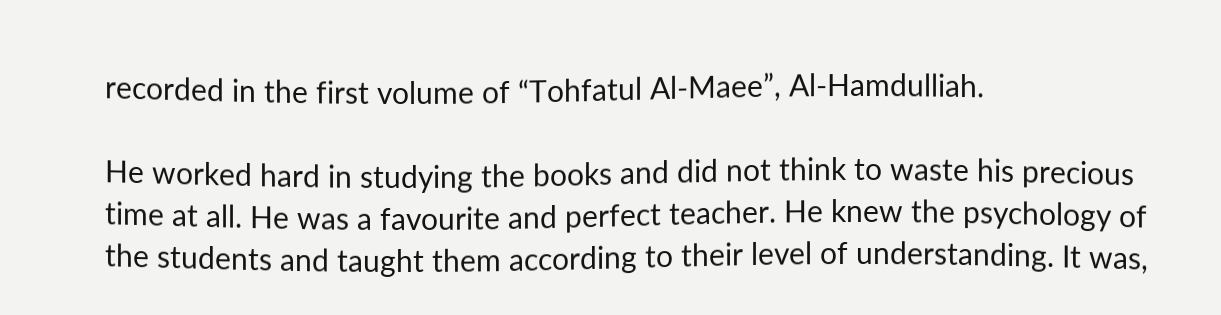recorded in the first volume of “Tohfatul Al-Maee”, Al-Hamdulliah.

He worked hard in studying the books and did not think to waste his precious time at all. He was a favourite and perfect teacher. He knew the psychology of the students and taught them according to their level of understanding. It was,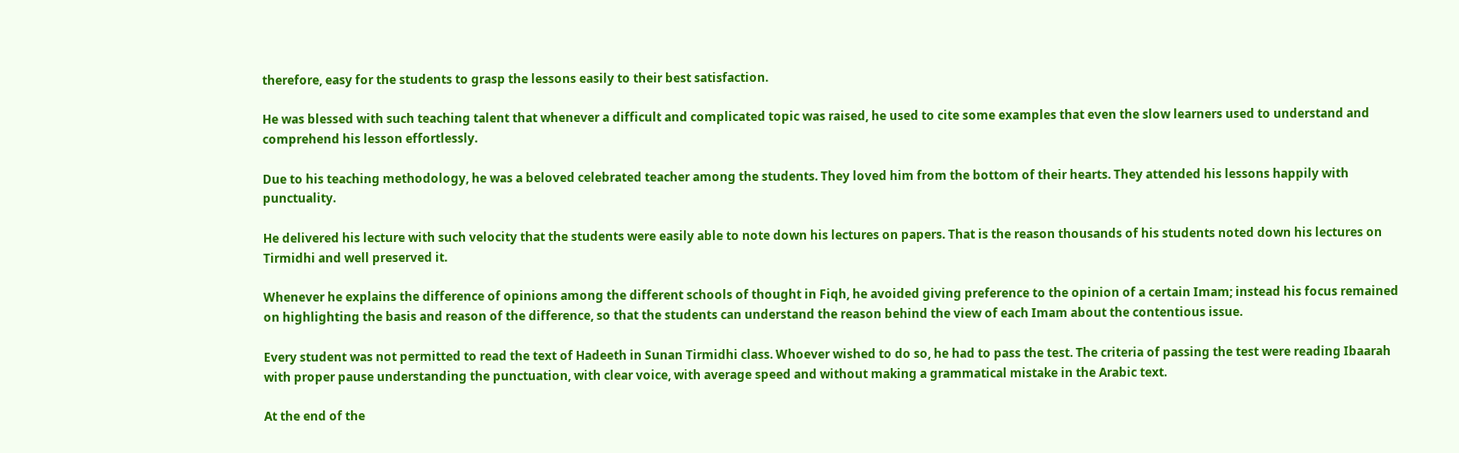therefore, easy for the students to grasp the lessons easily to their best satisfaction.

He was blessed with such teaching talent that whenever a difficult and complicated topic was raised, he used to cite some examples that even the slow learners used to understand and comprehend his lesson effortlessly.

Due to his teaching methodology, he was a beloved celebrated teacher among the students. They loved him from the bottom of their hearts. They attended his lessons happily with punctuality.

He delivered his lecture with such velocity that the students were easily able to note down his lectures on papers. That is the reason thousands of his students noted down his lectures on Tirmidhi and well preserved it.

Whenever he explains the difference of opinions among the different schools of thought in Fiqh, he avoided giving preference to the opinion of a certain Imam; instead his focus remained on highlighting the basis and reason of the difference, so that the students can understand the reason behind the view of each Imam about the contentious issue.

Every student was not permitted to read the text of Hadeeth in Sunan Tirmidhi class. Whoever wished to do so, he had to pass the test. The criteria of passing the test were reading Ibaarah with proper pause understanding the punctuation, with clear voice, with average speed and without making a grammatical mistake in the Arabic text.

At the end of the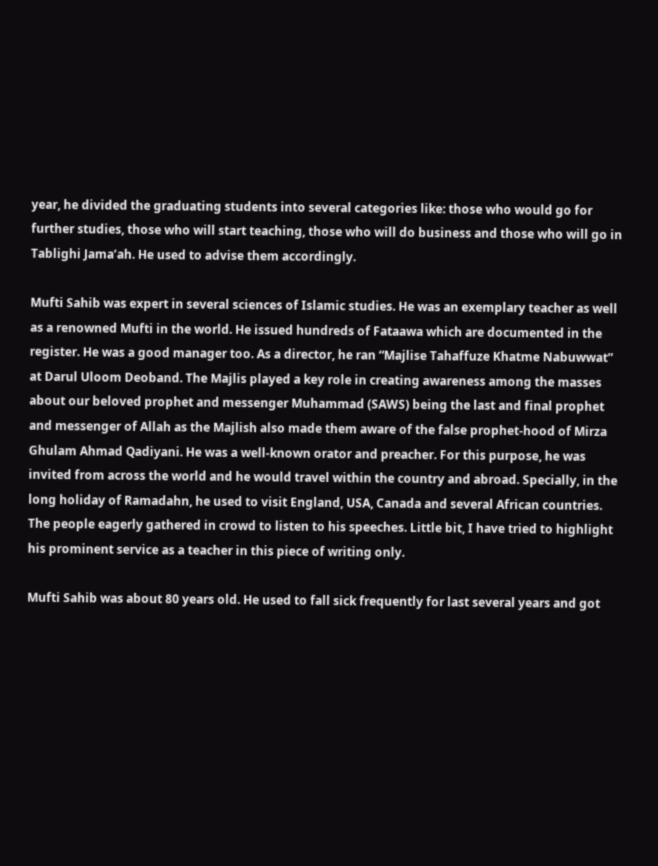year, he divided the graduating students into several categories like: those who would go for further studies, those who will start teaching, those who will do business and those who will go in Tablighi Jama’ah. He used to advise them accordingly.

Mufti Sahib was expert in several sciences of Islamic studies. He was an exemplary teacher as well as a renowned Mufti in the world. He issued hundreds of Fataawa which are documented in the register. He was a good manager too. As a director, he ran “Majlise Tahaffuze Khatme Nabuwwat” at Darul Uloom Deoband. The Majlis played a key role in creating awareness among the masses about our beloved prophet and messenger Muhammad (SAWS) being the last and final prophet and messenger of Allah as the Majlish also made them aware of the false prophet-hood of Mirza Ghulam Ahmad Qadiyani. He was a well-known orator and preacher. For this purpose, he was invited from across the world and he would travel within the country and abroad. Specially, in the long holiday of Ramadahn, he used to visit England, USA, Canada and several African countries. The people eagerly gathered in crowd to listen to his speeches. Little bit, I have tried to highlight his prominent service as a teacher in this piece of writing only.

Mufti Sahib was about 80 years old. He used to fall sick frequently for last several years and got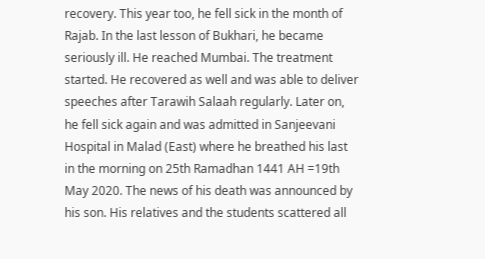recovery. This year too, he fell sick in the month of Rajab. In the last lesson of Bukhari, he became seriously ill. He reached Mumbai. The treatment started. He recovered as well and was able to deliver speeches after Tarawih Salaah regularly. Later on, he fell sick again and was admitted in Sanjeevani Hospital in Malad (East) where he breathed his last in the morning on 25th Ramadhan 1441 AH =19th May 2020. The news of his death was announced by his son. His relatives and the students scattered all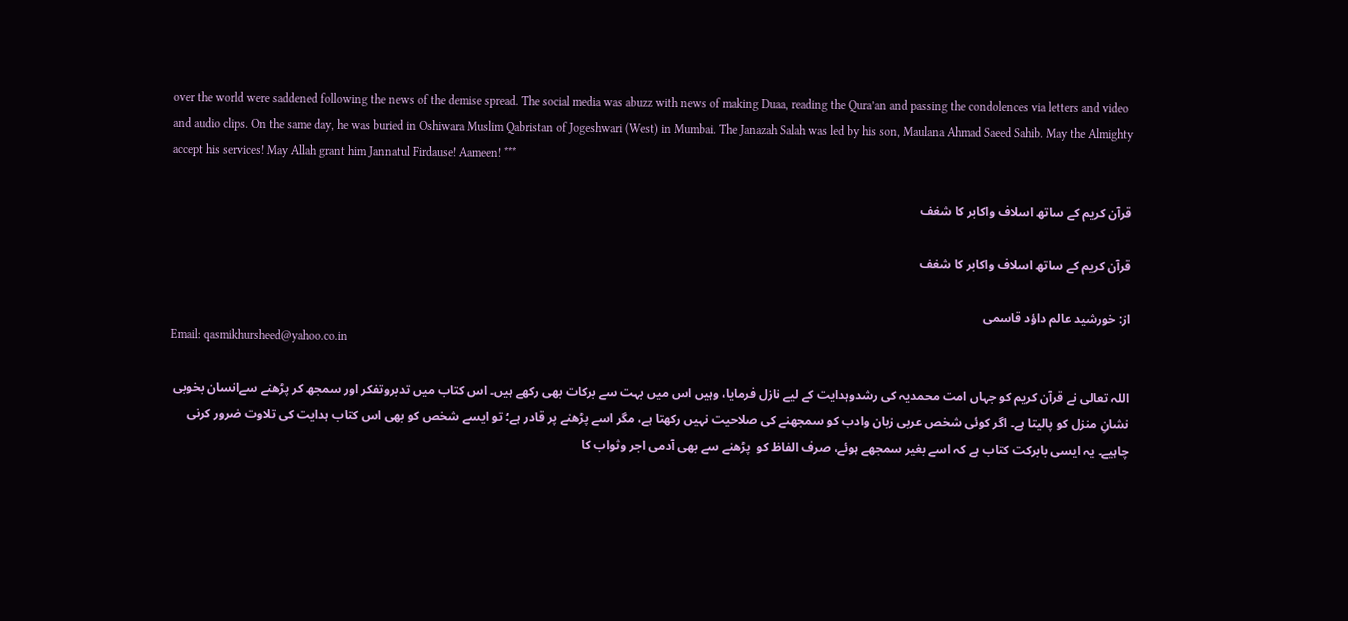over the world were saddened following the news of the demise spread. The social media was abuzz with news of making Duaa, reading the Qura’an and passing the condolences via letters and video and audio clips. On the same day, he was buried in Oshiwara Muslim Qabristan of Jogeshwari (West) in Mumbai. The Janazah Salah was led by his son, Maulana Ahmad Saeed Sahib. May the Almighty accept his services! May Allah grant him Jannatul Firdause! Aameen! ***

قرآن کریم کے ساتھ اسلاف واکابر کا شغف

قرآن کریم کے ساتھ اسلاف واکابر کا شغف

از: خورشید عالم داؤد قاسمی
Email: qasmikhursheed@yahoo.co.in

اللہ تعالی نے قرآن کریم کو جہاں امت محمدیہ کی رشدوہدایت کے لیے نازل فرمایا، وہیں اس میں بہت سے برکات بھی رکھے ہیں۔ اس کتاب میں تدبروتفکر اور سمجھ کر پڑھنے سےانسان بخوبی نشانِ منزل کو پالیتا ہے۔ اگر کوئی شخص عربی زبان وادب کو سمجھنے کی صلاحیت نہیں رکھتا ہے، مگر اسے پڑھنے پر قادر ہے؛ تو ایسے شخص کو بھی اس کتاب ہدایت کی تلاوت ضرور کرنی چاہیے۔ یہ ایسی بابرکت کتاب ہے کہ اسے بغیر سمجھے ہوئے، صرف الفاظ کو  پڑھنے سے بھی آدمی اجر وثواب کا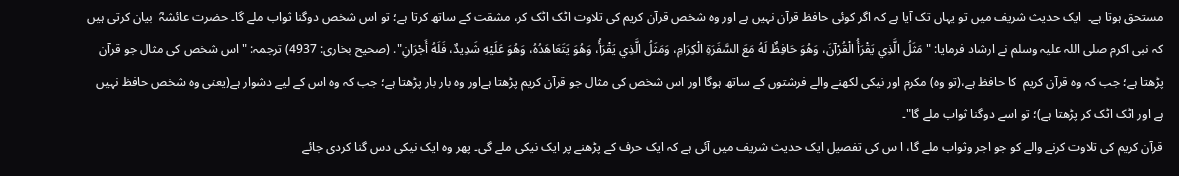مستحق ہوتا ہے۔  ایک حدیث شریف میں تو یہاں تک آیا ہے کہ اگر کوئی حافظ قرآن نہیں ہے اور وہ شخص قرآن کریم کی تلاوت اٹک اٹک کر، مشقت کے ساتھ کرتا ہے؛ تو اس شخص دوگنا ثواب ملے گا۔ حضرت عائشہؓ  بیان کرتی ہیں کہ نبی اکرم صلی اللہ علیہ وسلم نے ارشاد فرمایا: "مَثَلُ الَّذِي يَقْرَأُ الْقُرْآنَ، وَهُوَ حَافِظٌ لَهُ مَعَ السَّفَرَةِ الْكِرَامِ، وَمَثَلُ الَّذِي يَقْرَأُ، وَهُوَ يَتَعَاهَدُهُ، وَهُوَ عَلَيْهِ شَدِيدٌ، فَلَهُ أَجْرَانِ". (صحیح بخاری: 4937) ترجمہ: "اس شخص کی مثال جو قرآن پڑھتا ہے؛ جب کہ وہ قرآن کریم  کا حافظ ہے،(تو وہ) مکرم اور نیکی لکھنے والے فرشتوں کے ساتھ ہوگا اور اس شخص کی مثال جو قرآن کریم پڑھتا ہےاور وہ بار بار پڑھتا ہے؛ جب کہ وہ اس کے لیے دشوار ہے(یعنی وہ شخص حافظ نہیں ہے اور اٹک اٹک کر پڑھتا ہے)؛ تو اسے دوگنا ثواب ملے گا"۔
قرآن کریم کی تلاوت کرنے والے کو جو اجر وثواب ملے گا، ا س کی تفصیل ایک حدیث شریف میں آئی ہے کہ ایک حرف کے پڑھنے پر ایک نیکی ملے گی۔ پھر وہ ایک نیکی دس گنا کردی جائے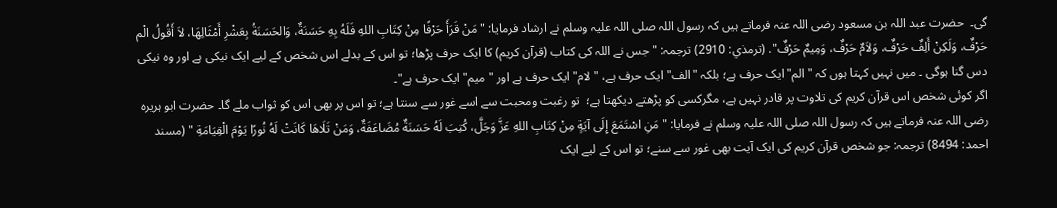گی۔  حضرت عبد اللہ بن مسعود رضی اللہ عنہ فرماتے ہیں کہ رسول اللہ صلی اللہ علیہ وسلم نے ارشاد فرمایا: "مَنْ قَرَأَ حَرْفًا مِنْ كِتَابِ اللهِ فَلَهُ بِهِ حَسَنَةٌ، وَالحَسَنَةُ بِعَشْرِ أَمْثَالِهَا، لاَ أَقُولُ الْم حَرْفٌ، وَلَكِنْ أَلِفٌ حَرْفٌ، وَلاَمٌ حَرْفٌ، وَمِيمٌ حَرْفٌ". (ترمذي: 2910) ترجمہ: "جس نے اللہ کی کتاب (قرآن کریم) کا ایک حرف پڑھا؛ تو اس کے بدلے اس شخص کے لیے ایک نیکی ہے اور وہ نیکی دس گنا ہوگی ۔ میں نہیں کہتا ہوں کہ "الم" ایک حرف ہے؛ بلکہ "الف" ایک حرف ہے، "لام" ایک حرف ہے اور "میم" ایک حرف ہے"۔
اگر کوئی شخص اس قرآن کریم کی تلاوت پر قادر نہیں ہے، مگرکسی کو پڑھتے دیکھتا ہے؛  تو رغبت ومحبت سے اسے غور سے سنتا ہے؛ تو اس پر بھی اس کو ثواب ملے گا۔ حضرت ابو ہریرہ رضی اللہ عنہ فرماتے ہیں کہ رسول اللہ صلی اللہ علیہ وسلم نے فرمایا: "مَنِ اسْتَمَعَ إِلَى آيَةٍ مِنْ كِتَابِ اللهِ عَزَّ وَجَلَّ، كُتِبَ لَهُ حَسَنَةٌ مُضَاعَفَةٌ، وَمَنْ تَلَاهَا كَانَتْ لَهُ نُورًا يَوْمَ الْقِيَامَةِ " (مسند احمد: 8494) ترجمہ: جو شخص قرآن کریم کی ایک آیت بھی غور سے سنے؛ تو اس کے لیے ایک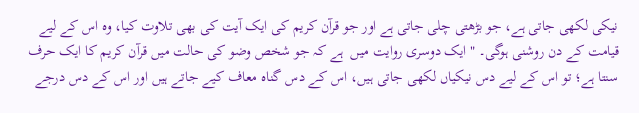نیکی لکھی جاتی ہے، جو بڑھتی چلی جاتی ہے اور جو قرآن کریم کی ایک آیت کی بھی تلاوت کیا، وہ اس کے لیے قیامت کے دن روشنی ہوگی۔ " ایک دوسری روایت میں  ہے کہ جو شخص وضو کی حالت میں قرآن کریم کا ایک حرف سنتا ہے؛ تو اس کے لیے دس نیکیاں لکھی جاتی ہیں، اس کے دس گناہ معاف کیے جاتے ہیں اور اس کے دس درجے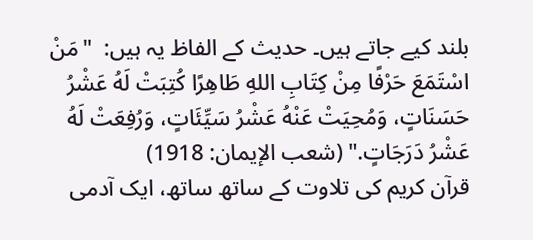بلند کیے جاتے ہیں۔ حدیث کے الفاظ یہ ہیں:  "مَنْ اسْتَمَعَ حَرْفًا مِنْ كِتَابِ اللهِ طَاهِرًا كُتِبَتْ لَهُ عَشْرُ حَسَنَاتٍ، وَمُحِيَتْ عَنْهُ عَشْرُ سَيِّئَاتٍ، وَرُفِعَتْ لَهُ عَشْرُ دَرَجَاتٍ." (شعب الإيمان: 1918)
قرآن کریم کی تلاوت کے ساتھ ساتھ، ایک آدمی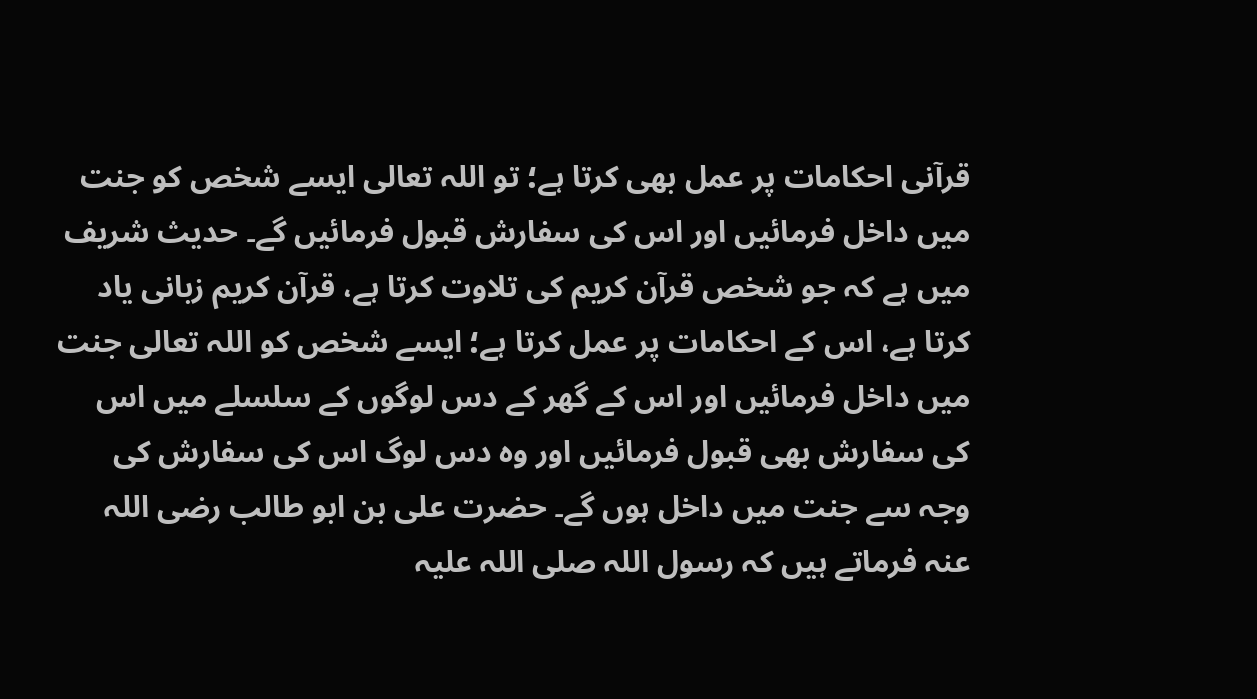قرآنی احکامات پر عمل بھی کرتا ہے؛ تو اللہ تعالی ایسے شخص کو جنت میں داخل فرمائيں اور اس کی سفارش قبول فرمائيں گے۔ حدیث شریف میں ہے کہ جو شخص قرآن کریم کی تلاوت کرتا ہے، قرآن کریم زبانی یاد کرتا ہے، اس کے احکامات پر عمل کرتا ہے؛ ایسے شخص کو اللہ تعالی جنت میں داخل فرمائیں اور اس کے گھر کے دس لوگوں کے سلسلے میں اس کی سفارش بھی قبول فرمائیں اور وہ دس لوگ اس کی سفارش کی وجہ سے جنت میں داخل ہوں گے۔ حضرت علی بن ابو طالب رضی اللہ عنہ فرماتے ہیں کہ رسول اللہ صلی اللہ علیہ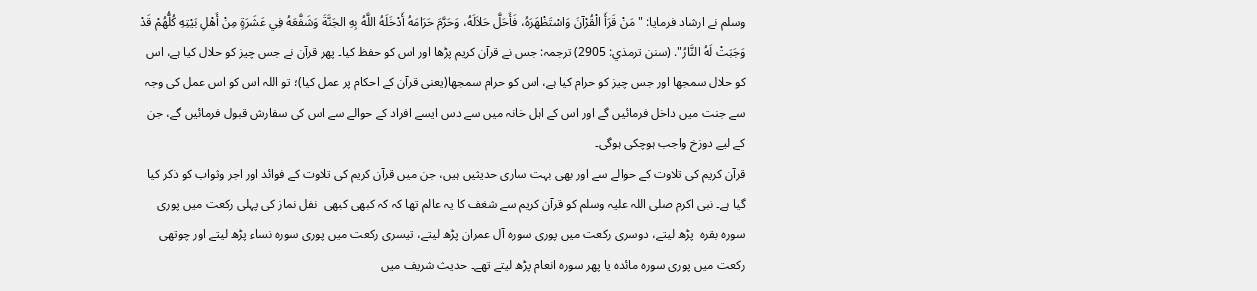وسلم نے ارشاد فرمایا: "مَنْ قَرَأَ الْقُرْآنَ وَاسْتَظْهَرَهُ، فَأَحَلَّ حَلاَلَهُ، وَحَرَّمَ حَرَامَهُ أَدْخَلَهُ اللَّهُ بِهِ الجَنَّةَ وَشَفَّعَهُ فِي عَشَرَةٍ مِنْ أَهْلِ بَيْتِهِ كُلُّهُمْ قَدْ وَجَبَتْ لَهُ النَّارُ". (سنن ترمذي: 2905) ترجمہ: جس نے قرآن کریم پڑھا اور اس کو حفظ کیا۔ پھر قرآن نے جس چیز کو حلال کیا ہے، اس کو حلال سمجھا اور جس چیز کو حرام کیا ہے، اس کو حرام سمجھا(یعنی قرآن کے احکام پر عمل کیا)؛ تو اللہ اس کو اس عمل کی وجہ سے جنت میں داخل فرمائیں گے اور اس کے اہل خانہ میں سے دس ایسے افراد کے حوالے سے اس کی سفارش قبول فرمائیں گے، جن کے لیے دوزخ واجب ہوچکی ہوگی۔
قرآن کریم کی تلاوت کے حوالے سے اور بھی بہت ساری حدیثیں ہیں، جن میں قرآن کریم کی تلاوت کے فوائد اور اجر وثواب کو ذکر کیا گیا ہے۔ نبی اکرم صلی اللہ علیہ وسلم کو قرآن کریم سے شغف کا یہ عالم تھا کہ کہ کبھی کبھی  نفل نماز کی پہلی رکعت میں پوری سورہ بقرہ  پڑھ لیتے، دوسری رکعت میں پوری سورہ آل عمران پڑھ لیتے، تیسری رکعت میں پوری سورہ نساء پڑھ لیتے اور چوتھی رکعت میں پوری سورہ مائدہ یا پھر سورہ انعام پڑھ لیتے تھے۔ حدیث شریف میں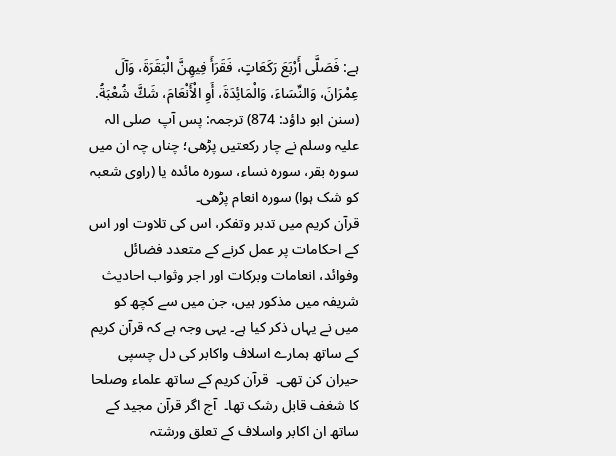ہے: فَصَلَّى أَرْبَعَ رَكَعَاتٍ، فَقَرَأَ فِيهِنَّ الْبَقَرَةَ، وَآلَ عِمْرَانَ، وَالنِّسَاءَ، وَالْمَائِدَةَ، أَوِ الْأَنْعَامَ، شَكَّ شُعْبَةُ. (سنن ابو داؤد: 874) ترجمہ: پس آپ  صلی الہ علیہ وسلم نے چار رکعتیں پڑھی؛ چناں چہ ان میں سورہ بقر، سورہ نساء، سورہ مائدہ یا (راوی شعبہ کو شک ہوا) سورہ انعام پڑھی۔
قرآن کریم میں تدبر وتفکر، اس کی تلاوت اور اس کے احکامات پر عمل کرنے کے متعدد فضائل وفوائد، انعامات وبرکات اور اجر وثواب احادیث شریفہ میں مذکور ہیں، جن میں سے کچھ کو میں نے یہاں ذکر کیا ہے۔ یہی وجہ ہے کہ قرآن کریم کے ساتھ ہمارے اسلاف واکابر کی دل چسپی حیران کن تھی۔  قرآن کریم کے ساتھ علماء وصلحا کا شغف قابل رشک تھا۔  آج اگر قرآن مجید کے ساتھ ان اکابر واسلاف کے تعلق ورشتہ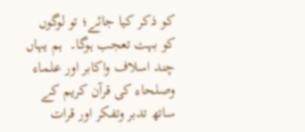کو ذکر کیا جائے؛ تو لوگوں کو بہت تعجب ہوگا۔  ہم یہاں  چند اسلاف واکابر اور علماء وصلحاء کی قرآن کریم کے ساتھ تدبر وتفکر اور قرات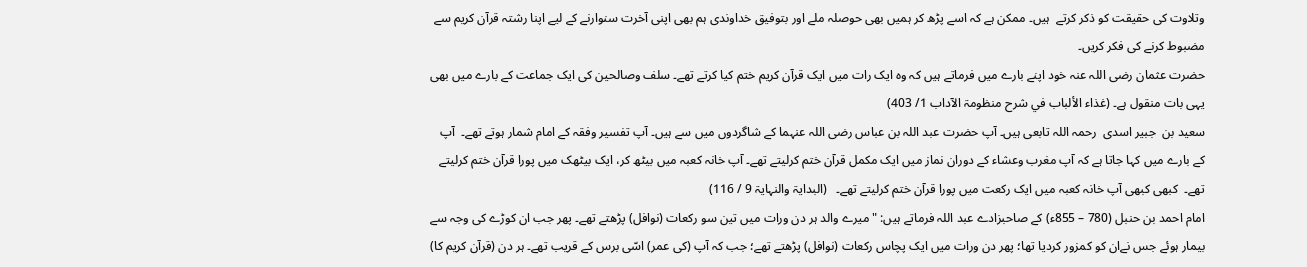وتلاوت کی حقیقت کو ذکر کرتے  ہیں۔ ممکن ہے کہ اسے پڑھ کر ہمیں بھی حوصلہ ملے اور بتوفیق خداوندی ہم بھی اپنی آخرت سنوارنے کے لیے اپنا رشتہ قرآن کریم سے مضبوط کرنے کی فکر کریں۔
حضرت عثمان رضی اللہ عنہ خود اپنے بارے میں فرماتے ہیں کہ وہ ایک رات میں ایک قرآن کریم ختم کیا کرتے تھے۔ سلف وصالحین کی ایک جماعت کے بارے میں بھی یہی بات منقول ہے۔ (غذاء الألباب في شرح منظومۃ الآداب 1/ 403)
سعید بن  جبیر اسدی  رحمہ اللہ تابعی ہیں۔ آپ حضرت عبد اللہ بن عباس رضی اللہ عنہما کے شاگردوں میں سے ہیں۔ آپ تفسیر وفقہ کے امام شمار ہوتے تھے۔  آپ کے بارے میں کہا جاتا ہے کہ آپ مغرب وعشاء کے دوران نماز میں ایک مکمل قرآن ختم کرلیتے تھے۔ آپ خانہ کعبہ میں بیٹھ کر، ایک بیٹھک میں پورا قرآن ختم کرلیتے تھے۔  کبھی کبھی آپ خانہ کعبہ میں ایک رکعت میں پورا قرآن ختم کرلیتے تھے۔   (البدایۃ والنہایۃ 9 / 116)
امام احمد بن حنبل (780 – 855ء) کے صاحبزادے عبد اللہ فرماتے ہیں: "میرے والد ہر دن ورات میں تین سو رکعات (نوافل) پڑھتے تھے۔ پھر جب ان کوڑے کی وجہ سے بیمار ہوئے جس نےان کو کمزور کردیا تھا؛ پھر دن ورات میں ایک پچاس رکعات (نوافل) پڑھتے تھے؛ جب کہ آپ (کی عمر) اسّی برس کے قریب تھے۔ ہر دن (قرآن کریم کا)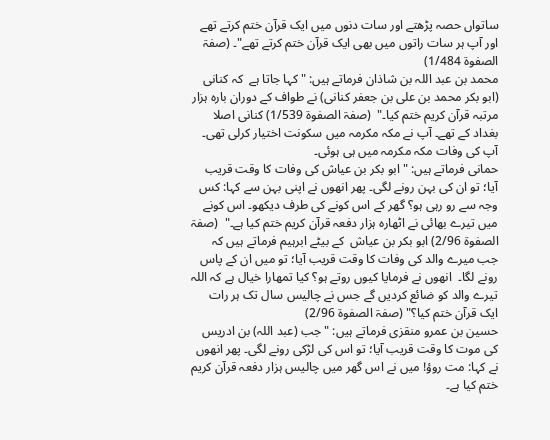ساتواں حصہ پڑھتے اور سات دنوں میں ایک قرآن ختم کرتے تھے اور آپ ہر سات راتوں میں بھی ایک قرآن ختم کرتے تھے"۔ (صفۃ الصفوۃ 1/484)
محمد بن عبد اللہ بن شاذان فرماتے ہیں: "کہا جاتا ہے  کہ کنانی (ابو بکر محمد بن علی بن جعفر کنانی) نے طواف کے دوران بارہ ہزار مرتبہ قرآن کریم ختم کیا۔"  (صفۃ الصفوۃ 1/539) کنانی اصلا بغداد کے تھے۔ آپ نے مکہ مکرمہ میں سکونت اختیار کرلی تھی۔ آپ کی وفات مکہ مکرمہ میں ہی ہوئی۔
حمانی فرماتے ہیں: "ابو بکر بن عیاش کی وفات کا وقت قریب آیا؛ تو ان کی بہن رونے لگی۔ پھر انھوں نے اپنی بہن سے کہا: کس وجہ سے رو رہی ہو؟ گھر کے اس کونے کی طرف دیکھو۔ اس کونے میں تیرے بھائی نے اٹھارہ ہزار دفعہ قرآن کریم ختم کیا ہے۔"  (صفۃ الصفوۃ 2/96) ابو بکر بن عیاش  کے بیٹے ابرہیم فرماتے ہیں کہ جب میرے والد کی وفات کا وقت قریب آیا؛ تو میں ان کے پاس رونے لگا۔  انھوں نے فرمایا کیوں روتے ہو؟ کیا تمھارا خیال ہے کہ اللہ تیرے والد کو ضائع کردیں گے جس نے چالیس سال تک ہر رات ایک قرآن ختم کیا؟" (صفۃ الصفوۃ 2/96)
حسین بن عمرو منقزی فرماتے ہیں: "جب (عبد اللہ) بن ادریس کی موت کا وقت قریب آیا؛ تو اس کی لڑکی رونے لگی۔ پھر انھوں نے کہا: مت روؤ! میں نے اس گھر میں چالیس ہزار دفعہ قرآن کریم ختم کیا ہے۔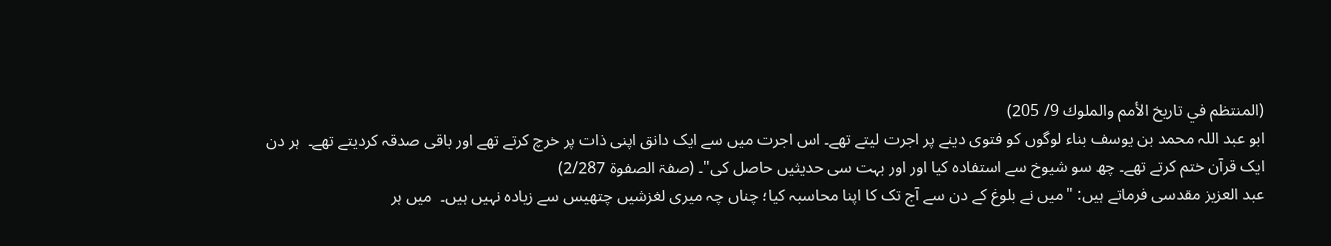(المنتظم في تاريخ الأمم والملوك 9/ 205)
ابو عبد اللہ محمد بن یوسف بناء لوگوں کو فتوی دینے پر اجرت لیتے تھے۔ اس اجرت میں سے ایک دانق اپنی ذات پر خرچ کرتے تھے اور باقی صدقہ کردیتے تھے۔  ہر دن ایک قرآن ختم کرتے تھے۔ چھ سو شیوخ سے استفادہ کیا اور اور بہت سی حدیثیں حاصل کی"۔ (صفۃ الصفوۃ 2/287)
عبد العزیز مقدسی فرماتے ہیں: "میں نے بلوغ کے دن سے آج تک کا اپنا محاسبہ کیا؛ چناں چہ میری لغزشیں چتھیس سے زیادہ نہیں ہیں۔  میں ہر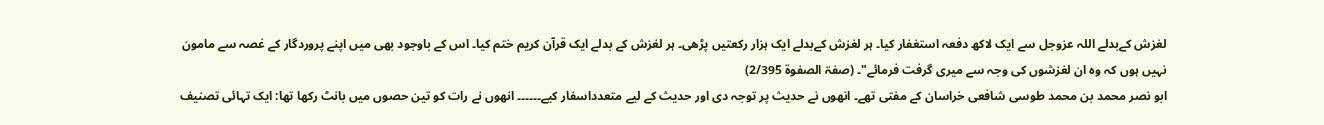لغزش کےبدلے اللہ عزوجل سے ایک لاکھ دفعہ استغفار کیا۔ ہر لغزش کےبدلے ایک ہزار رکعتیں پڑھی۔ ہر لغزش کے بدلے ایک قرآن کریم ختم کیا۔ اس کے باوجود بھی میں اپنے پروردگار کے غصہ سے مامون نہیں ہوں کہ وہ ان لغزشوں کی وجہ سے میری گرفت فرمائے"۔ (صفۃ الصفوۃ 2/395)
ابو نصر محمد بن محمد طوسی شافعی خراسان کے مفتی تھے۔ انھوں نے حدیث پر توجہ دی اور حدیث کے لیے متعدداسفار کیے۔۔۔۔۔۔ انھوں نے رات کو تین حصوں میں بانٹ رکھا تھا: ایک تہائی تصنیف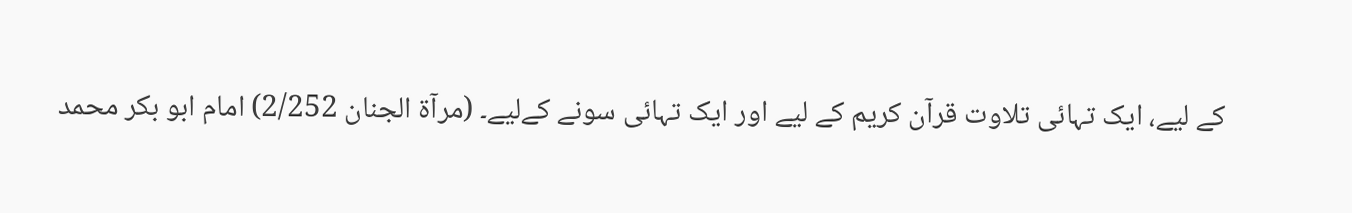کے لیے، ایک تہائی تلاوت قرآن کریم کے لیے اور ایک تہائی سونے کےلیے۔ (مرآۃ الجنان 2/252) امام ابو بکر محمد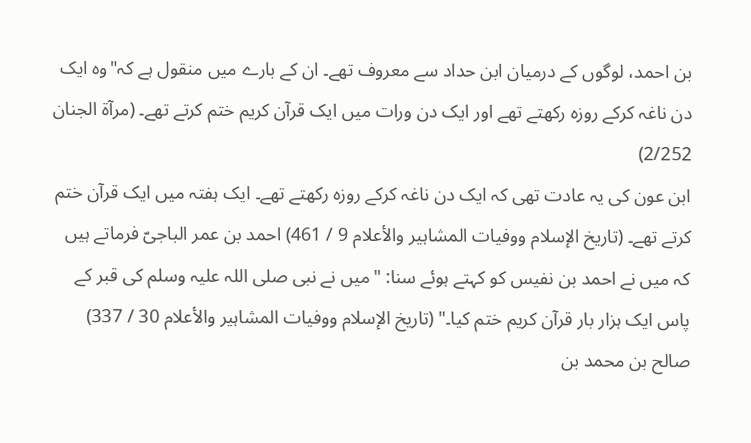بن احمد، لوگوں کے درمیان ابن حداد سے معروف تھے۔ ان کے بارے میں منقول ہے کہ"وہ ایک دن ناغہ کرکے روزہ رکھتے تھے اور ایک دن ورات میں ایک قرآن کریم ختم کرتے تھے۔ (مرآۃ الجنان 2/252)
ابن عون کی یہ عادت تھی کہ ایک دن ناغہ کرکے روزہ رکھتے تھے۔ ایک ہفتہ میں ایک قرآن ختم کرتے تھے۔ (تاريخ الإسلام ووفيات المشاہير والأعلام 9 / 461) احمد بن عمر الباجیّ فرماتے ہیں کہ میں نے احمد بن نفیس کو کہتے ہوئے سنا: "میں نے نبی صلی اللہ علیہ وسلم کی قبر کے پاس ایک ہزار بار قرآن کریم ختم کیا۔" (تاريخ الإسلام ووفيات المشاہير والأعلام 30 / 337)
صالح بن محمد بن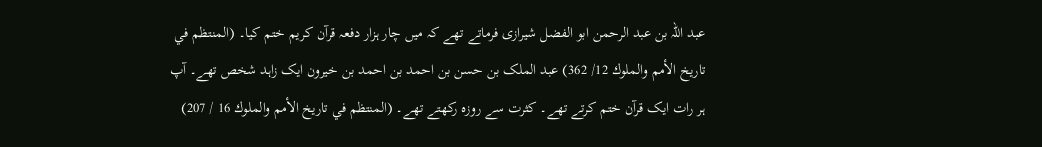عبد اللہ بن عبد الرحمن ابو الفضل شیرازی فرماتے تھے کہ میں چار ہزار دفعہ قرآن کریم ختم کیا۔ (المنتظم في تاريخ الأمم والملوك 12/ 362) عبد الملک بن حسن بن احمد بن احمد بن خیرون ایک زاہد شخص تھے۔ آپ ہر رات ایک قرآن ختم کرتے تھے۔ کثرت سے روزہ رکھتے تھے۔ (المنتظم في تاريخ الأمم والملوك 16 / 207)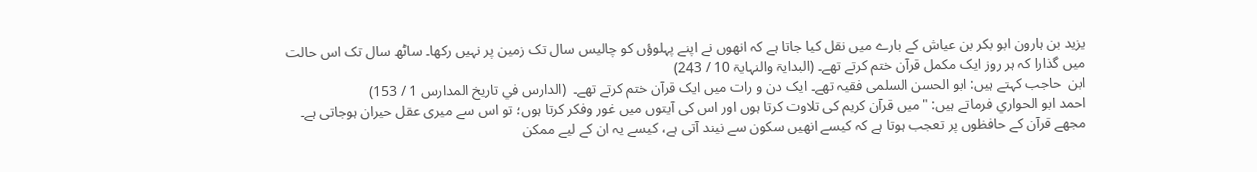یزید بن ہارون ابو بکر بن عیاش کے بارے میں نقل کیا جاتا ہے کہ انھوں نے اپنے پہلوؤں کو چالیس سال تک زمین پر نہیں رکھا۔ ساٹھ سال تک اس حالت میں گذارا کہ ہر روز ایک مکمل قرآن ختم کرتے تھے۔ (البدايۃ والنہایۃ 10 / 243)
ابن  حاجب کہتے ہیں: ابو الحسن السلمی فقیہ تھے۔ ایک دن و رات میں ایک قرآن ختم کرتے تھے۔  (الدارس في تاریخ المدارس 1 / 153)
احمد ابو الحواري فرماتے ہیں: "میں قرآن کریم کی تلاوت کرتا ہوں اور اس کی آیتوں میں غور وفکر کرتا ہوں؛ تو اس سے میری عقل حیران ہوجاتی ہے۔  مجھے قرآن کے حافظوں پر تعجب ہوتا ہے کہ کیسے انھیں سکون سے نیند آتی ہے، کیسے یہ ان کے لیے ممکن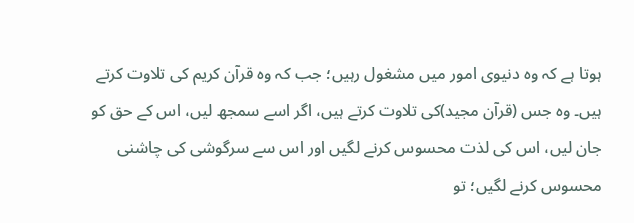ہوتا ہے کہ وہ دنیوی امور میں مشغول رہیں؛ جب کہ وہ قرآن کریم کی تلاوت کرتے ہیں۔ وہ جس (قرآن مجید)کی تلاوت کرتے ہیں، اگر اسے سمجھ لیں، اس کے حق کو جان لیں، اس کی لذت محسوس کرنے لگیں اور اس سے سرگوشی کی چاشنی محسوس کرنے لگیں؛ تو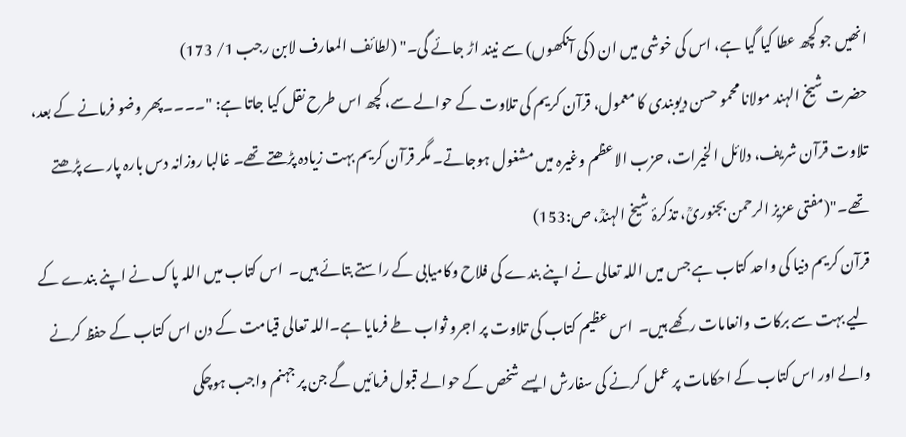انھیں جو کچھ عطا کیا گیا ہے، اس کی خوشی میں ان (کی آنکھوں) سے نیند اڑ جائے گی۔" (لطائف المعارف لابن رجب 1/ 173)
حضرت شیخ الہند مولانا محمو حسن دیوبندی کا معمول، قرآن کریم کی تلاوت کے حوالے سے، کچھ اس طرح نقل کیا جاتا ہے: "۔۔۔۔پھر و‌ضو فرمانے کے بعد، تلاوت قرآن شریف، دلائل الخیرات، حزب الاعظم وغیرہ میں مشغول ہوجاتے۔ مگر قرآن کریم بہت زیادہ پڑھتے تھے۔ غالبا روزانہ دس بارہ پارے پڑھتے تھے۔"(مفتی عزیز الرحمن بجنوریؒ، تذکرۂ شیخ الہندؒ، ص:153)
قرآن کریم دنیا کی واحد کتاب ہے جس میں اللہ تعالی نے اپنے بندے کی فلاح وکامیابی کے راستے بتائے ہیں۔  اس کتاب میں اللہ پاک نے اپنے بندے کے لیے بہت سے برکات وانعامات رکھے ہیں۔  اس عظیم کتاب کی تلاوت پر اجرو ثواب طے فرمایا ہے۔اللہ تعالی قیامت کے دن اس کتاب کے حفظ کرنے والے اور اس کتاب کے احکامات پر عمل کرنے کی سفارش ایسے شخص کے حوالے قبول فرمائیں گے جن پر جہنم واجب ہوچکی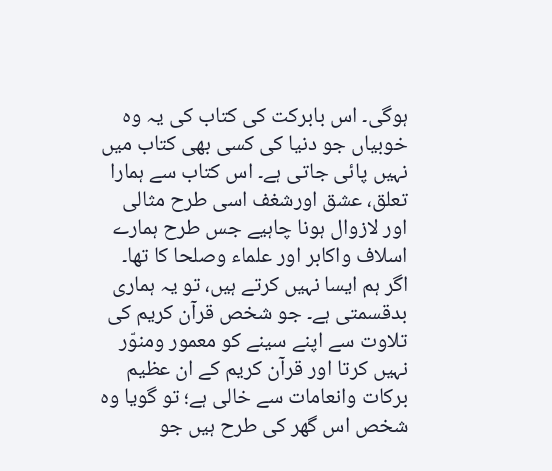ہوگی۔ اس بابرکت کی کتاب کی یہ وہ خوبیاں جو دنیا کی کسی بھی کتاب میں نہیں پائی جاتی ہے۔ اس کتاب سے ہمارا تعلق، عشق اورشغف اسی طرح مثالی اور لازوال ہونا چاہیے جس طرح ہمارے اسلاف واکابر اور علماء وصلحا کا تھا۔ اگر ہم ایسا نہیں کرتے ہیں، تو یہ ہماری بدقسمتی ہے۔ جو شخص قرآن کریم کی تلاوت سے اپنے سینے کو معمور ومنوّر نہیں کرتا اور قرآن کریم کے ان عظیم برکات وانعامات سے خالی ہے؛ تو گویا وہ شخص اس گھر کی طرح ہیں جو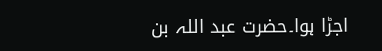اجڑا ہوا۔حضرت عبد اللہ بن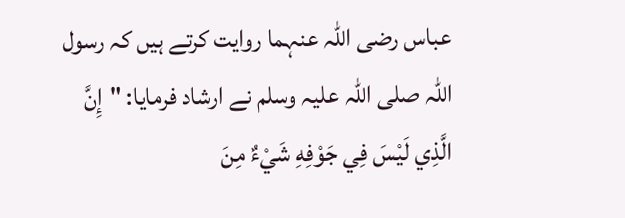عباس رضی اللہ عنہما روایت کرتے ہیں کہ رسول اللہ صلی اللہ علیہ وسلم نے ارشاد فرمایا: "إِنَّ الَّذِي لَيْسَ فِي جَوْفِهِ شَيْءٌ مِنَ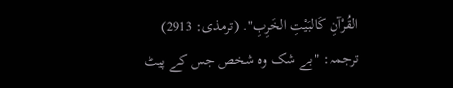القُرْآنِ كَالبَيْتِ الخَرِبِ". (ترمذی: 2913) ترجمہ: "بے شک وہ شخص جس کے پیٹ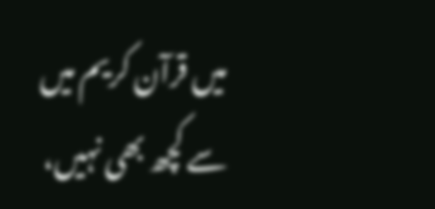میں قرآن کریم میں سے کچھ بھی نہیں،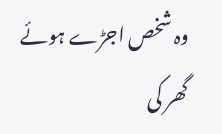وہ شخص اجڑے ہوئے گھر کی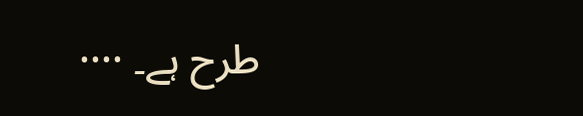طرح ہے۔ ····